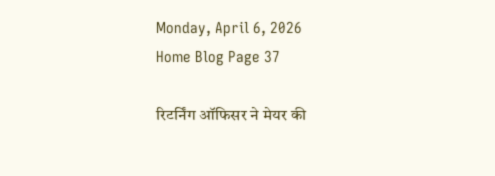Monday, April 6, 2026
Home Blog Page 37

रिटर्निंग ऑफिसर ने मेयर की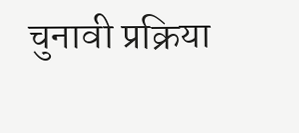चुनावी प्रक्रिया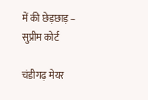में की छेड़छाड़ – सुप्रीम कोर्ट

चंडीगढ़ मेयर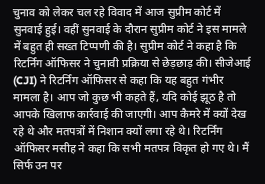चुनाव को लेकर चल रहे विवाद में आज सुप्रीम कोर्ट में सुनवाई हुई। वहीं सुनवाई के दौरान सुप्रीम कोर्ट ने इस मामले में बहुत ही सख्त टिप्पणी की है। सुप्रीम कोर्ट ने कहा है कि रिटर्निंग ऑफिसर ने चुनावी प्रक्रिया से छेड़छाड़ की। सीजेआई (CJI) ने रिटर्निंग ऑफिसर से कहा कि यह बहुत गंभीर मामला है। आप जो कुछ भी कहते हैं, यदि कोई झूठ है तो आपके खिलाफ कार्रवाई की जाएगी। आप कैमरे में क्यों देख रहे थे और मतपत्रों में निशान क्यों लगा रहे थे। रिटर्निंग ऑफिसर मसीह ने कहा कि सभी मतपत्र विकृत हो गए थे। मैं सिर्फ उन पर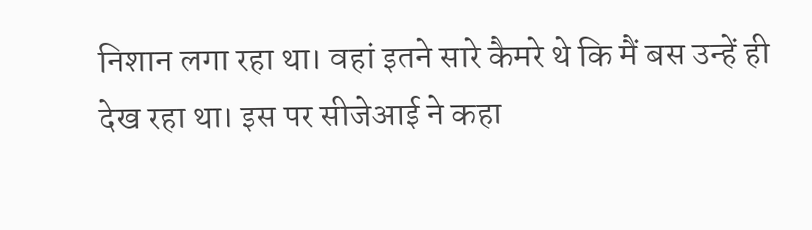निशान लगा रहा था। वहां इतने सारे कैमरे थे कि मैं बस उन्हें ही देख रहा था। इस पर सीजेआई ने कहा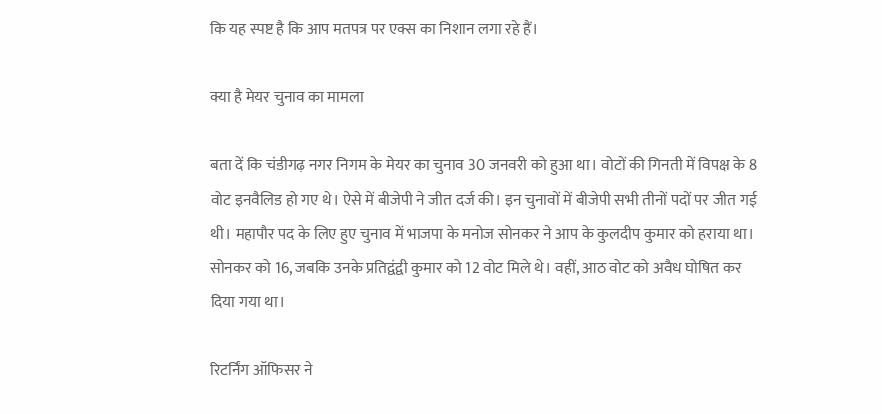कि यह स्पष्ट है कि आप मतपत्र पर एक्स का निशान लगा रहे हैं।

क्या है मेयर चुनाव का मामला

बता दें कि चंडीगढ़ नगर निगम के मेयर का चुनाव 30 जनवरी को हुआ था। वोटों की गिनती में विपक्ष के 8 वोट इनवैलिड हो गए थे। ऐसे में बीजेपी ने जीत दर्ज की। इन चुनावों में बीजेपी सभी तीनों पदों पर जीत गई थी। महापौर पद के लिए हुए चुनाव में भाजपा के मनोज सोनकर ने आप के कुलदीप कुमार को हराया था। सोनकर को 16, जबकि उनके प्रतिद्वंद्वी कुमार को 12 वोट मिले थे। वहीं, आठ वोट को अवैध घोषित कर दिया गया था।

रिटर्निंग ऑफिसर ने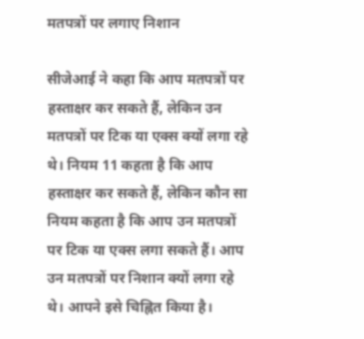मतपत्रों पर लगाए निशान

सीजेआई ने कहा कि आप मतपत्रों पर हस्ताक्षर कर सकते हैं, लेकिन उन मतपत्रों पर टिक या एक्स क्यों लगा रहे थे। नियम 11 कहता है कि आप हस्ताक्षर कर सकते हैं, लेकिन कौन सा नियम कहता है कि आप उन मतपत्रों पर टिक या एक्स लगा सकते हैं। आप उन मतपत्रों पर निशान क्यों लगा रहे थे। आपने इसे चिह्नित किया है।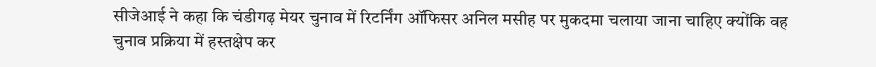सीजेआई ने कहा कि चंडीगढ़ मेयर चुनाव में रिटर्निंग ऑफिसर अनिल मसीह पर मुकदमा चलाया जाना चाहिए क्योंकि वह चुनाव प्रक्रिया में हस्तक्षेप कर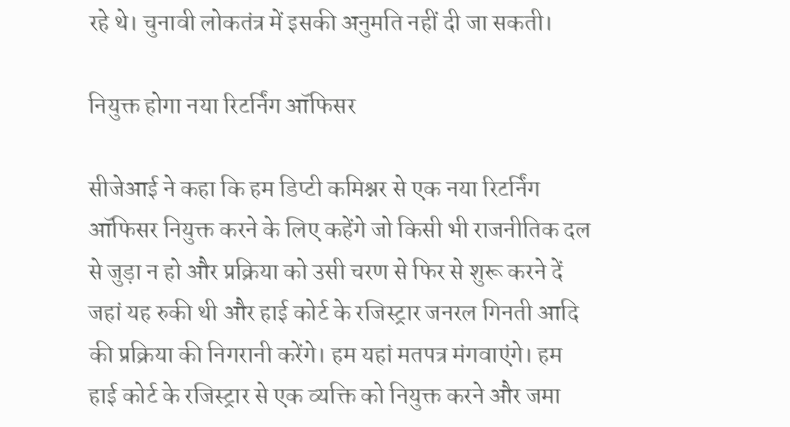रहे थे। चुनावी लोकतंत्र में इसकी अनुमति नहीं दी जा सकती।

नियुक्त होगा नया रिटर्निंग ऑफिसर

सीजेआई ने कहा कि हम डिप्टी कमिश्नर से एक नया रिटर्निंग ऑफिसर नियुक्त करने के लिए कहेंगे जो किसी भी राजनीतिक दल से जुड़ा न हो और प्रक्रिया को उसी चरण से फिर से शुरू करने दें जहां यह रुकी थी और हाई कोर्ट के रजिस्ट्रार जनरल गिनती आदि की प्रक्रिया की निगरानी करेंगे। हम यहां मतपत्र मंगवाएंगे। हम हाई कोर्ट के रजिस्ट्रार से एक व्यक्ति को नियुक्त करने और जमा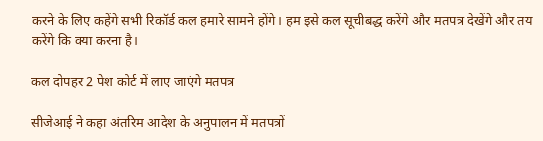करने के लिए कहेंगे सभी रिकॉर्ड कल हमारे सामने होंगे। हम इसे कल सूचीबद्ध करेंगे और मतपत्र देखेंगे और तय करेंगे कि क्या करना है।

कल दोपहर 2 पेश कोर्ट में लाए जाएंगे मतपत्र

सीजेआई ने कहा अंतरिम आदेश के अनुपालन में मतपत्रों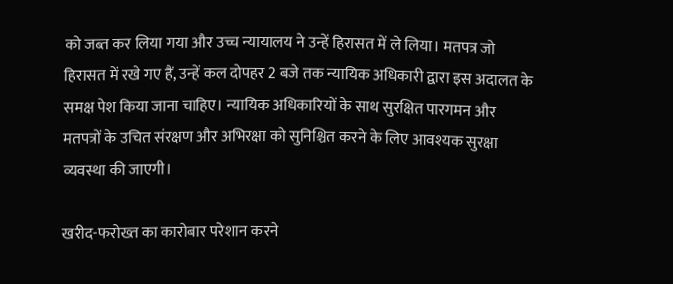को जब्त कर लिया गया और उच्च न्यायालय ने उन्हें हिरासत में ले लिया। मतपत्र जो हिरासत में रखे गए हैं, उन्हें कल दोपहर 2 बजे तक न्यायिक अधिकारी द्वारा इस अदालत के समक्ष पेश किया जाना चाहिए। न्यायिक अधिकारियों के साथ सुरक्षित पारगमन और मतपत्रों के उचित संरक्षण और अभिरक्षा को सुनिश्चित करने के लिए आवश्यक सुरक्षा व्यवस्था की जाएगी।

खरीद-फरोख्त का कारोबार परेशान करने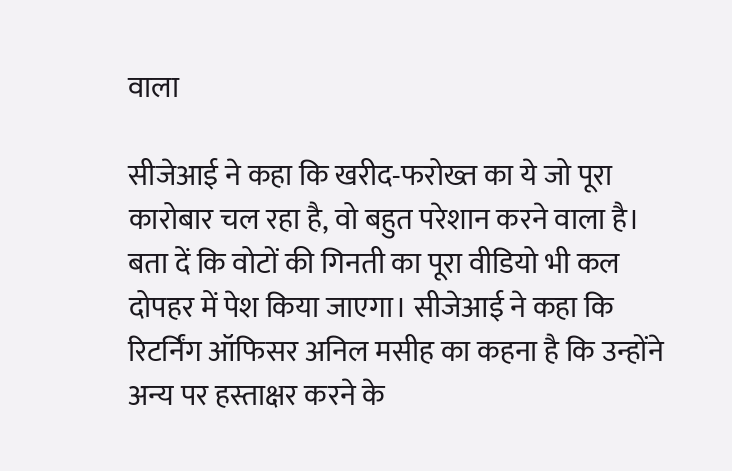वाला

सीजेआई ने कहा कि खरीद-फरोख्त का ये जो पूरा कारोबार चल रहा है, वो बहुत परेशान करने वाला है। बता दें कि वोटों की गिनती का पूरा वीडियो भी कल दोपहर में पेश किया जाएगा। सीजेआई ने कहा कि रिटर्निंग ऑफिसर अनिल मसीह का कहना है कि उन्होंने अन्य पर हस्ताक्षर करने के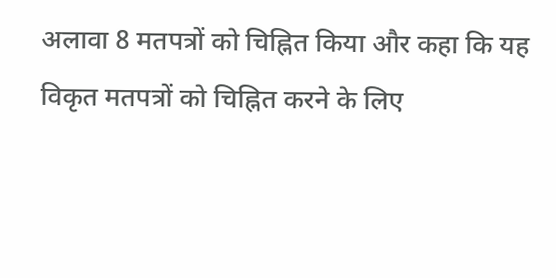अलावा 8 मतपत्रों को चिह्नित किया और कहा कि यह विकृत मतपत्रों को चिह्नित करने के लिए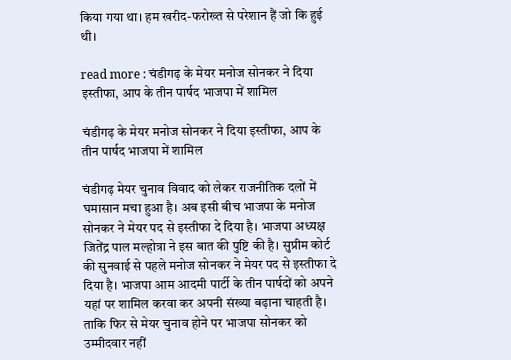किया गया था। हम खरीद-फरोख्त से परेशान हैं जो कि हुई थी।

read more : चंडीगढ़ के मेयर मनोज सोनकर ने दिया इस्तीफा, आप के तीन पार्षद भाजपा में शामिल

चंडीगढ़ के मेयर मनोज सोनकर ने दिया इस्तीफा, आप के तीन पार्षद भाजपा में शामिल

चंडीगढ़ मेयर चुनाव विवाद को लेकर राजनीतिक दलों में घमासान मचा हुआ है। अब इसी बीच भाजपा के मनोज सोनकर ने मेयर पद से इस्‍तीफा दे दिया है। भाजपा अध्यक्ष जितेंद्र पाल मल्होत्रा ने इस बात की पुष्टि की है। सुप्रीम कोर्ट की सुनवाई से पहले मनोज सोनकर ने मेयर पद से इस्तीफा दे दिया है। भाजपा आम आदमी पार्टी के तीन पार्षदों को अपने यहां पर शामिल करवा कर अपनी संख्या बढ़ाना चाहती है। ताकि फिर से मेयर चुनाव होने पर भाजपा सोनकर को उम्मीदवार नहीं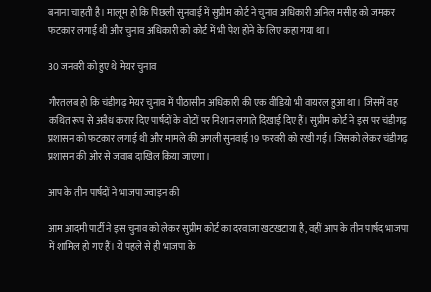बनाना चाहती है। मालूम हो कि पिछली सुनवाई में सुप्रीम कोर्ट ने चुनाव अधिकारी अनिल मसीह को जमकर फटकार लगाई थी और चुनाव अधिकारी को कोर्ट में भी पेश होने के लिए कहा गया था।

30 जनवरी को हुए थे मेयर चुनाव

गौरतलब हो कि चंडीगढ़ मेयर चुनाव में पीठासीन अधिकारी की एक वीडियो भी वायरल हुआ था। जिसमें वह कथित रूप से अवैध करार दिए पार्षदों के वोटों पर निशान लगाते दिखाई दिए हैं। सुप्रीम कोर्ट ने इस पर चंडीगढ़ प्रशासन को फटकार लगाई थी और मामले की अगली सुनवाई 19 फरवरी को रखी गई। जिसको लेकर चंडीगढ़ प्रशासन की ओर से जवाब दाखिल किया जाएगा।

आप के तीन पार्षदों ने भाजपा ज्वाइन की

आम आदमी पार्टी ने इस चुनाव को लेकर सुप्रीम कोर्ट का दरवाजा खटखटाया है, वहीं आप के तीन पार्षद भाजपा में शामिल हो गए हैं। ये पहले से ही भाजपा के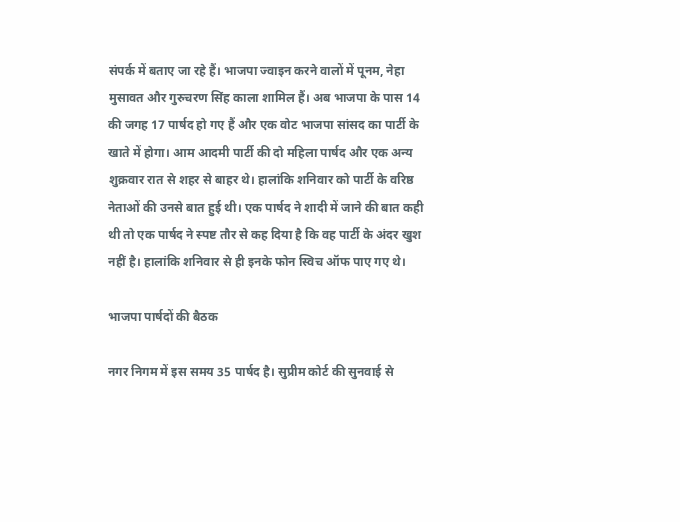संपर्क में बताए जा रहे हैं। भाजपा ज्वाइन करने वालों में पूनम, नेहा मुसावत और गुरुचरण सिंह काला शामिल हैं। अब भाजपा के पास 14 की जगह 17 पार्षद हो गए हैं और एक वोट भाजपा सांसद का पार्टी के खाते में होगा। आम आदमी पार्टी की दो महिला पार्षद और एक अन्य शुक्रवार रात से शहर से बाहर थे। हालांकि शनिवार को पार्टी के वरिष्ठ नेताओं की उनसे बात हुई थी। एक पार्षद ने शादी में जाने की बात कही थी तो एक पार्षद ने स्पष्ट तौर से कह दिया है कि वह पार्टी के अंदर खुश नहीं है। हालांकि शनिवार से ही इनके फोन स्विच ऑफ पाए गए थे।

भाजपा पार्षदों की बैठक

नगर निगम में इस समय 35 पार्षद है। सुप्रीम कोर्ट की सुनवाई से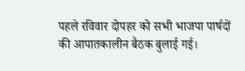पहले रविवार दोपहर को सभी भाजपा पार्षदों की आपातकालीन बैठक बुलाई गई।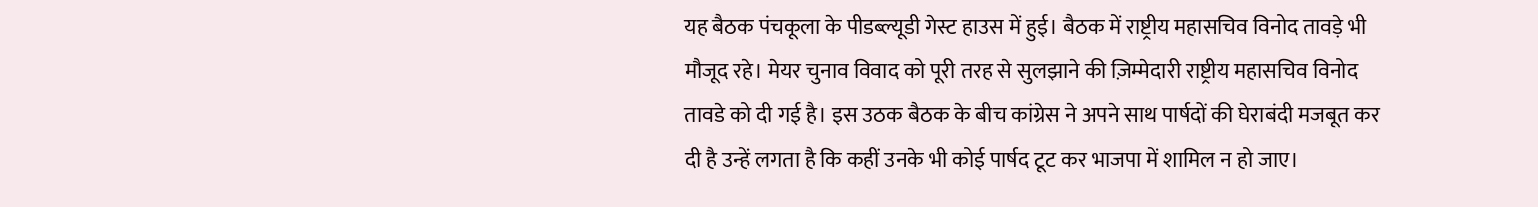यह बैठक पंचकूला के पीडब्ल्यूडी गेस्ट हाउस में हुई। बैठक में राष्ट्रीय महासचिव विनोद तावड़े भी मौजूद रहे। मेयर चुनाव विवाद को पूरी तरह से सुलझाने की ज़िम्मेदारी राष्ट्रीय महासचिव विनोद तावडे को दी गई है। इस उठक बैठक के बीच कांग्रेस ने अपने साथ पार्षदों की घेराबंदी मजबूत कर दी है उन्हें लगता है कि कहीं उनके भी कोई पार्षद टूट कर भाजपा में शामिल न हो जाए।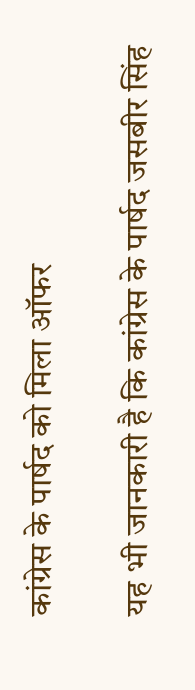कांग्रेस के पार्षद को मिला ऑफर

यह भी जानकारी है कि कांग्रेस के पार्षद जसबीर सिंह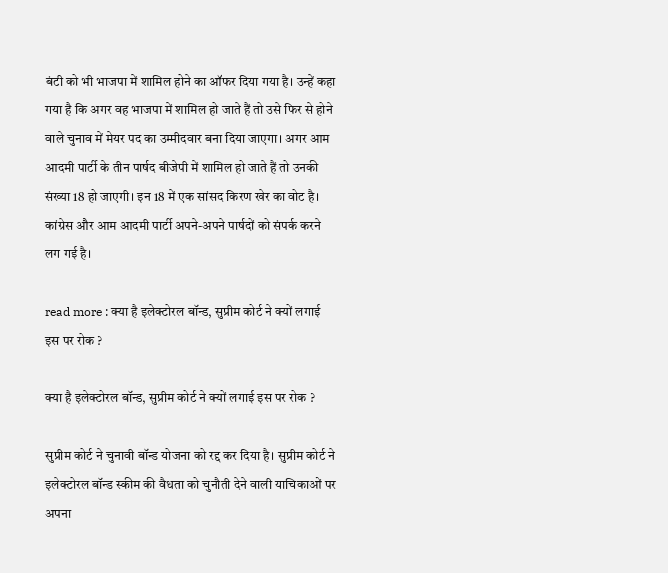बंटी को भी भाजपा में शामिल होने का ऑफर दिया गया है‌। उन्‍हें कहा गया है कि अगर वह भाजपा में शामिल हो जाते हैं तो उसे फिर से होने वाले चुनाव में मेयर पद का उम्मीदवार बना दिया जाएगा। अगर आम आदमी पार्टी के तीन पार्षद बीजेपी में शामिल हो जाते हैं तो उनकी संख्या 18 हो जाएगी। इन 18 में एक सांसद किरण खेर का वोट है। कांग्रेस और आम आदमी पार्टी अपने-अपने पार्षदों को संपर्क करने लग गई है।

read more : क्या है इलेक्टोरल बॉन्ड, सुप्रीम कोर्ट ने क्यों लगाई इस पर रोक ?

क्या है इलेक्टोरल बॉन्ड, सुप्रीम कोर्ट ने क्यों लगाई इस पर रोक ?

सुप्रीम कोर्ट ने चुनावी बॉन्‍ड योजना को रद्द कर दिया है। सुप्रीम कोर्ट ने इलेक्टोरल बॉन्‍ड स्कीम की वैधता को चुनौती देने वाली याचिकाओं पर अपना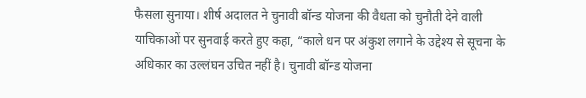फैसला सुनाया। शीर्ष अदालत ने चुनावी बॉन्ड योजना की वैधता को चुनौती देने वाली याचिकाओं पर सुनवाई करते हुए कहा, “काले धन पर अंकुश लगाने के उद्देश्य से सूचना के अधिकार का उल्लंघन उचित नहीं है। चुनावी बॉन्ड योजना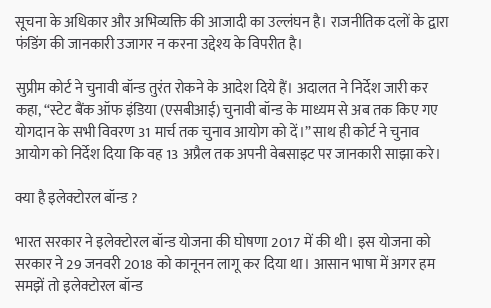सूचना के अधिकार और अभिव्यक्ति की आजादी का उल्लंघन है। राजनीतिक दलों के द्वारा फंडिंग की जानकारी उजागर न करना उद्देश्य के विपरीत है।

सुप्रीम कोर्ट ने चुनावी बॉन्‍ड तुरंत रोकने के आदेश दिये हैं। अदालत ने निर्देश जारी कर कहा, “स्‍टेट बैंक ऑफ इंडिया (एसबीआई) चुनावी बॉन्ड के माध्यम से अब तक किए गए योगदान के सभी विवरण 31 मार्च तक चुनाव आयोग को दें।” साथ ही कोर्ट ने चुनाव आयोग को निर्देश दिया कि वह 13 अप्रैल तक अपनी वेबसाइट पर जानकारी साझा करे।

क्या है इलेक्टोरल बॉन्ड ?

भारत सरकार ने इलेक्टोरल बॉन्ड योजना की घोषणा 2017 में की थी। इस योजना को सरकार ने 29 जनवरी 2018 को कानूनन लागू कर दिया था। आसान भाषा में अगर हम समझें तो इलेक्टोरल बॉन्ड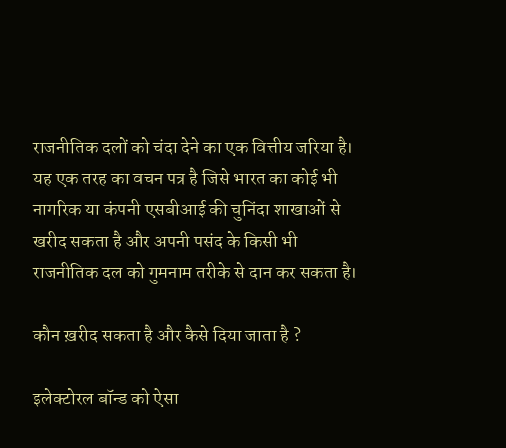राजनीतिक दलों को चंदा देने का एक वित्तीय जरिया है। यह एक तरह का वचन पत्र है जिसे भारत का कोई भी नागरिक या कंपनी एसबीआई की चुनिंदा शाखाओं से खरीद सकता है और अपनी पसंद के किसी भी राजनीतिक दल को गुमनाम तरीके से दान कर सकता है।

कौन ख़रीद सकता है और कैसे दिया जाता है ?

इलेक्टोरल बॉन्ड को ऐसा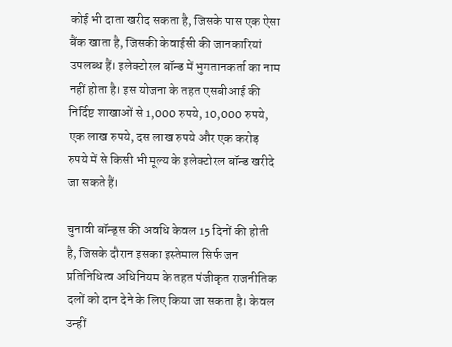कोई भी दाता खरीद सकता है, जिसके पास एक ऐसा बैंक खाता है, जिसकी केवाईसी की जानकारियां उपलब्ध हैं। इलेक्टोरल बॉन्ड में भुगतानकर्ता का नाम नहीं होता है। इस योजना के तहत एसबीआई की निर्दिष्ट शाखाओं से 1,000 रुपये, 10,000 रुपये, एक लाख रुपये, दस लाख रुपये और एक करोड़ रुपये में से किसी भी मूल्य के इलेक्टोरल बॉन्ड खरीदे जा सकते हैं।

चुनावी बॉन्ड्स की अवधि केवल 15 दिनों की होती है, जिसके दौरान इसका इस्तेमाल सिर्फ जन प्रतिनिधित्व अधिनियम के तहत पंजीकृत राजनीतिक दलों को दान देने के लिए किया जा सकता है। केवल उन्हीं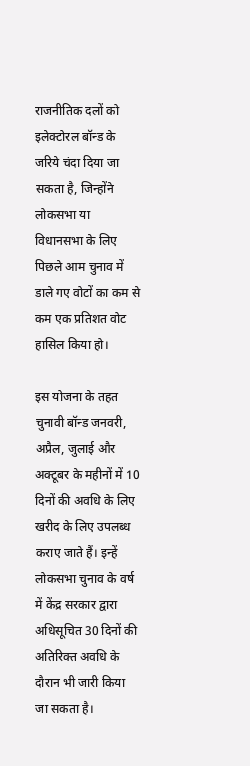राजनीतिक दलों को इलेक्टोरल बॉन्ड के जरिये चंदा दिया जा सकता है, जिन्होंने लोकसभा या विधानसभा के लिए पिछले आम चुनाव में डाले गए वोटों का कम से कम एक प्रतिशत वोट हासिल किया हो।

इस योजना के तहत चुनावी बॉन्ड जनवरी, अप्रैल, जुलाई और अक्टूबर के महीनों में 10 दिनों की अवधि के लिए खरीद के लिए उपलब्ध कराए जाते हैं। इन्हें लोकसभा चुनाव के वर्ष में केंद्र सरकार द्वारा अधिसूचित 30 दिनों की अतिरिक्त अवधि के दौरान भी जारी किया जा सकता है।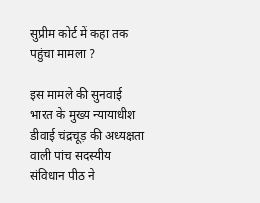सुप्रीम कोर्ट में कहा तक पहुंचा मामला ?

इस मामले की सुनवाई भारत के मुख्य न्यायाधीश डीवाई चंद्रचूड़ की अध्यक्षता वाली पांच सदस्यीय संविधान पीठ ने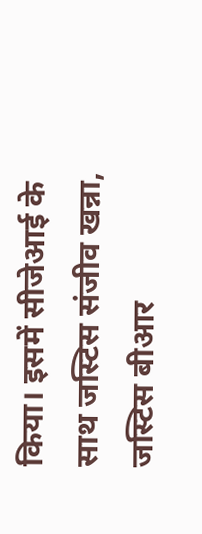किया। इसमें सीजेआई के साथ जस्टिस संजीव खन्ना, जस्टिस बीआर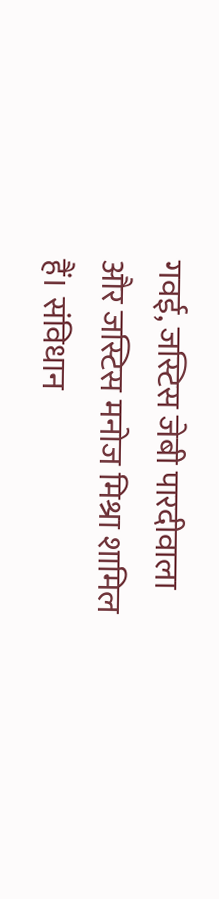गवई, जस्टिस जेबी पारदीवाला और जस्टिस मनोज मिश्रा शामिल हैं। संविधान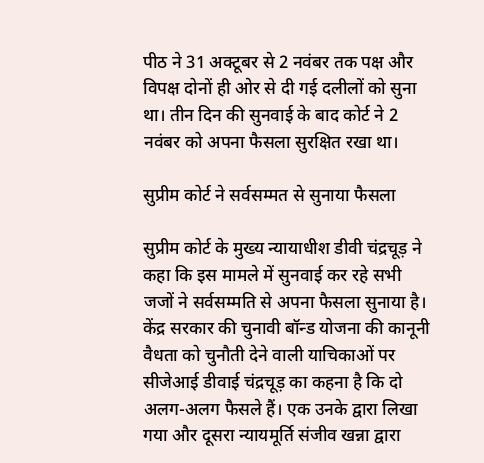पीठ ने 31 अक्टूबर से 2 नवंबर तक पक्ष और विपक्ष दोनों ही ओर से दी गई दलीलों को सुना था। तीन दिन की सुनवाई के बाद कोर्ट ने 2 नवंबर को अपना फैसला सुरक्षित रखा था।

सुप्रीम कोर्ट ने सर्वसम्मत से सुनाया फैसला

सुप्रीम कोर्ट के मुख्य न्यायाधीश डीवी चंद्रचूड़ ने कहा कि इस मामले में सुनवाई कर रहे सभी जजों ने सर्वसम्मति से अपना फैसला सुनाया है। केंद्र सरकार की चुनावी बॉन्ड योजना की कानूनी वैधता को चुनौती देने वाली याचिकाओं पर सीजेआई डीवाई चंद्रचूड़ का कहना है कि दो अलग-अलग फैसले हैं। एक उनके द्वारा लिखा गया और दूसरा न्यायमूर्ति संजीव खन्ना द्वारा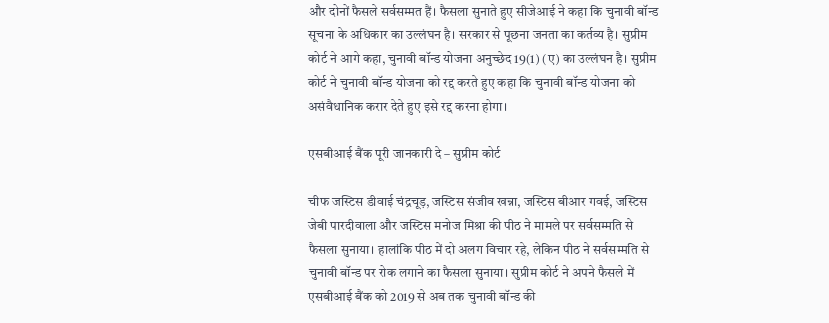और दोनों फैसले सर्वसम्मत हैं। फैसला सुनाते हुए सीजेआई ने कहा कि चुनावी बॉन्ड सूचना के अधिकार का उल्लंघन है। सरकार से पूछना जनता का कर्तव्य है। सुप्रीम कोर्ट ने आगे कहा, चुनावी बॉन्ड योजना अनुच्छेद 19(1) (ए) का उल्लंघन है। सुप्रीम कोर्ट ने चुनावी बॉन्ड योजना को रद्द करते हुए कहा कि चुनावी बॉन्ड योजना को असंवैधानिक करार देते हुए इसे रद्द करना होगा।

एसबीआई बैंक पूरी जानकारी दे – सुप्रीम कोर्ट

चीफ जस्टिस डीवाई चंद्रचूड़, जस्टिस संजीव खन्ना, जस्टिस बीआर गवई, जस्टिस जेबी पारदीवाला और जस्टिस मनोज मिश्रा की पीठ ने मामले पर सर्वसम्मति से फैसला सुनाया। हालांकि पीठ में दो अलग विचार रहे, लेकिन पीठ ने सर्वसम्मति से चुनावी बॉन्ड पर रोक लगाने का फैसला सुनाया। सुप्रीम कोर्ट ने अपने फैसले में एसबीआई बैंक को 2019 से अब तक चुनावी बॉन्ड की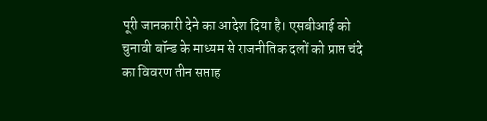पूरी जानकारी देने का आदेश दिया है। एसबीआई को चुनावी बॉन्ड के माध्यम से राजनीतिक दलों को प्राप्त चंदे का विवरण तीन सप्ताह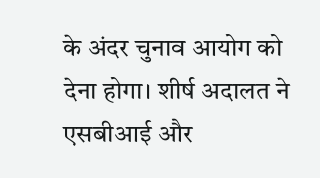के अंदर चुनाव आयोग को देना होगा। शीर्ष अदालत ने एसबीआई और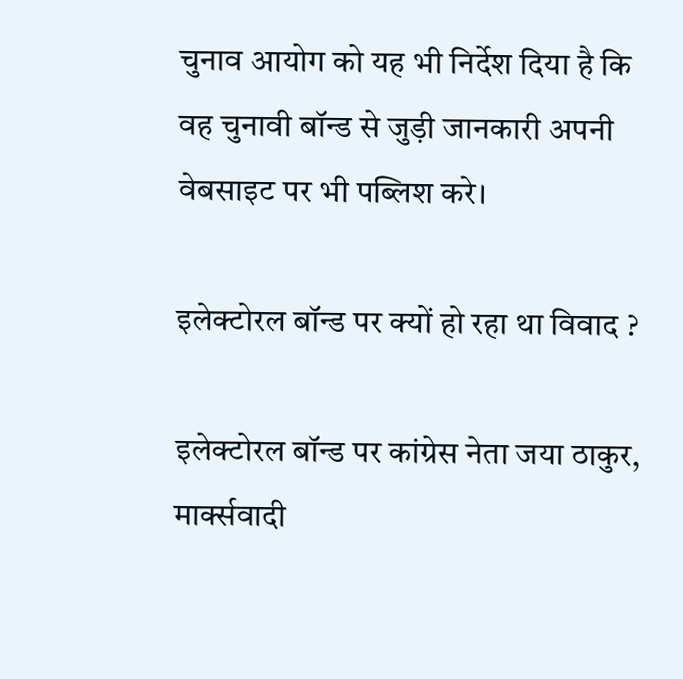चुनाव आयोग को यह भी निर्देश दिया है कि वह चुनावी बॉन्ड से जुड़ी जानकारी अपनी वेबसाइट पर भी पब्लिश करे।

इलेक्टोरल बॉन्ड पर क्यों हो रहा था विवाद ?

इलेक्टोरल बॉन्ड पर कांग्रेस नेता जया ठाकुर, मार्क्सवादी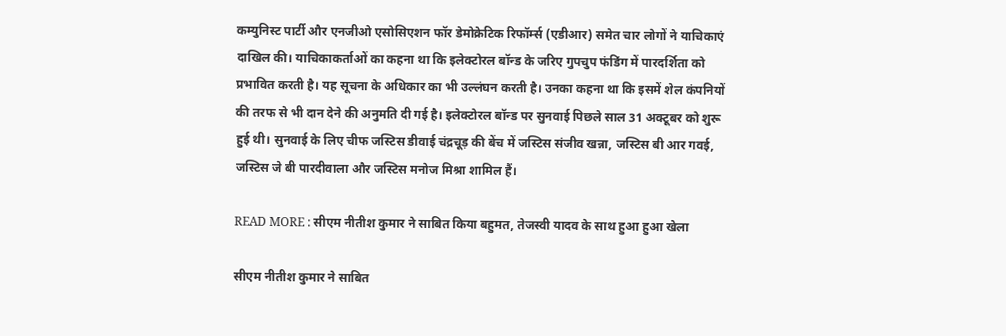कम्युनिस्ट पार्टी और एनजीओ एसोसिएशन फॉर डेमोक्रेटिक रिफॉर्म्स (एडीआर) समेत चार लोगों ने याचिकाएं दाखिल की। याचिकाकर्ताओं का कहना था कि इलेक्टोरल बॉन्ड के जरिए गुपचुप फंडिंग में पारदर्शिता को प्रभावित करती है। यह सूचना के अधिकार का भी उल्लंघन करती है। उनका कहना था कि इसमें शेल कंपनियों की तरफ से भी दान देने की अनुमति दी गई है। इलेक्टोरल बॉन्ड पर सुनवाई पिछले साल 31 अक्टूबर को शुरू हुई थी। सुनवाई के लिए चीफ जस्टिस डीवाई चंद्रचूड़ की बेंच में जस्टिस संजीव खन्ना, जस्टिस बी आर गवई, जस्टिस जे बी पारदीवाला और जस्टिस मनोज मिश्रा शामिल हैं।

READ MORE : सीएम नीतीश कुमार ने साबित किया बहुमत, तेजस्वी यादव के साथ हुआ हुआ खेला

सीएम नीतीश कुमार ने साबित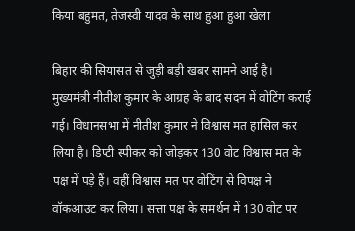किया बहुमत, तेजस्वी यादव के साथ हुआ हुआ खेला

बिहार की सियासत से जुड़ी बड़ी खबर सामने आई है। मुख्यमंत्री नीतीश कुमार के आग्रह के बाद सदन में वोटिंग कराई गई। विधानसभा में नीतीश कुमार ने विश्वास मत हासिल कर लिया है। डिप्टी स्पीकर को जोड़कर 130 वोट विश्वास मत के पक्ष में पड़े हैं। वहीं विश्वास मत पर वोटिंग से विपक्ष ने वॉकआउट कर लिया। सत्ता पक्ष के समर्थन में 130 वोट पर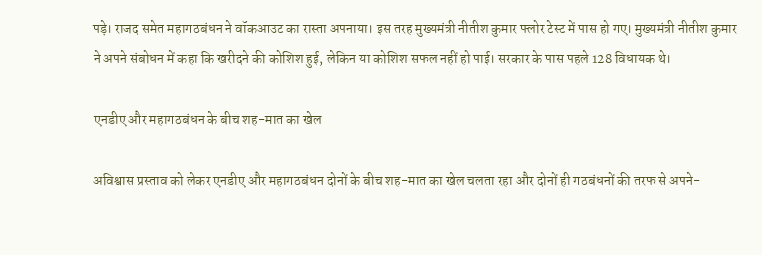पड़े। राजद समेत महागठबंधन ने वॉकआउट का रास्ता अपनाया। इस तरह मुख्यमंत्री नीतीश कुमार फ्लोर टेस्ट में पास हो गए। मुख्यमंत्री नीतीश कुमार ने अपने संबोधन में कहा कि खरीदने की कोशिश हुई, लेकिन या कोशिश सफल नहीं हो पाई। सरकार के पास पहले 128 विधायक थे।

एनडीए और महागठबंधन के बीच शह-मात का खेल

अविश्वास प्रस्ताव को लेकर एनडीए और महागठबंधन दोनों के बीच शह-मात का खेल चलता रहा और दोनों ही गठबंधनों की तरफ से अपने-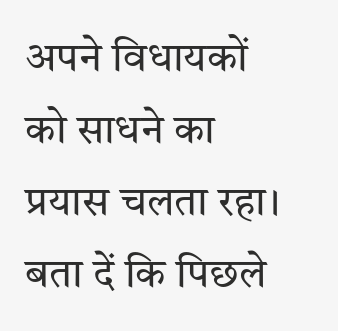अपने विधायकों को साधने का प्रयास चलता रहा। बता दें कि पिछले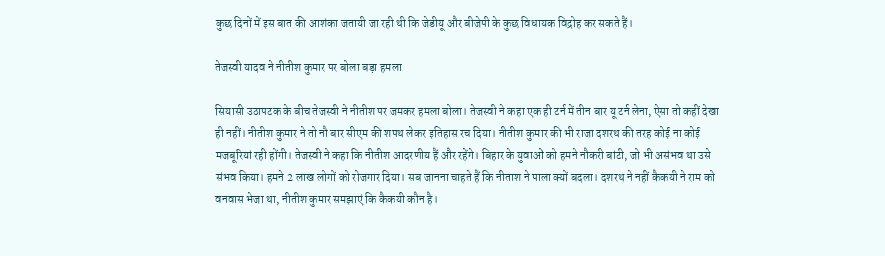कुछ दिनों में इस बात की आशंका जतायी जा रही थी कि जेडीयू और बीजेपी के कुछ विधायक विद्रोह कर सकते हैं।

तेजस्वी यादव ने नीतीश कुमार पर बोला बड़ा हमला

सियासी उठापटक के बीच तेजस्वी ने नीतीश पर जमकर हमला बोला। तेजस्वी ने कहा एक ही टर्न में तीन बार यू टर्न लेना, ऐसा तो कहीं देखा ही नहीं। नीतीश कुमार ने तो नौ बार सीएम की शपथ लेकर इतिहास रच दिया। नीतीश कुमार की भी राजा दशरथ की तरह कोई ना कोई मजबूरियां रही होंगी। तेजस्वी ने कहा कि नीतीश आदरणीय हैं और रहेंगे। बिहार के युवाओं को हमने नौकरी बांटी, जो भी असंभव था उसे संभव किया। हमने 2 लाख लोगों को रोजगार दिया। सब जानना चाहते हैं कि नीताश ने पाला क्यों बदला। दशरथ ने नहीं कैकयी ने राम को वनवास भेजा था, नीतीश कुमार समझाएं कि कैकयी कौन है।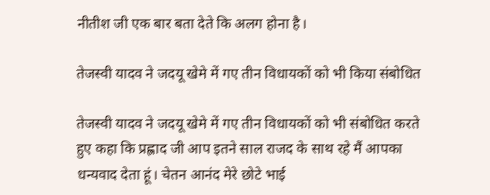नीतीश जी एक बार बता देते कि अलग होना है।

तेजस्वी यादव ने जदयू खेमे में गए तीन विधायकों को भी किया संबोधित

तेजस्वी यादव ने जदयू खेमे में गए तीन विधायकों को भी संबोधित करते हुए कहा कि प्रह्लाद जी आप इतने साल राजद के साथ रहे मैं आपका धन्यवाद देता हूं। चेतन आनंद मेरे छोटे भाई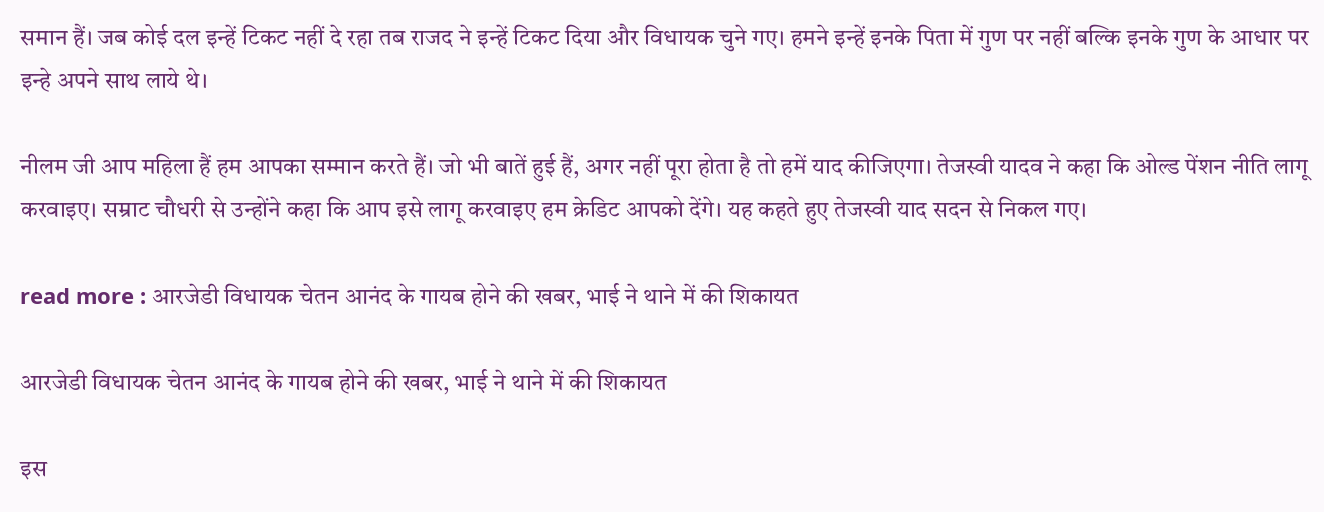समान हैं। जब कोई दल इन्हें टिकट नहीं दे रहा तब राजद ने इन्हें टिकट दिया और विधायक चुने गए। हमने इन्हें इनके पिता में गुण पर नहीं बल्कि इनके गुण के आधार पर इन्हे अपने साथ लाये थे।

नीलम जी आप महिला हैं हम आपका सम्मान करते हैं। जो भी बातें हुई हैं, अगर नहीं पूरा होता है तो हमें याद कीजिएगा। तेजस्वी यादव ने कहा कि ओल्ड पेंशन नीति लागू करवाइए। सम्राट चौधरी से उन्होंने कहा कि आप इसे लागू करवाइए हम क्रेडिट आपको देंगे। यह कहते हुए तेजस्वी याद सदन से निकल गए।

read more : आरजेडी विधायक चेतन आनंद के गायब होने की खबर, भाई ने थाने में की शिकायत

आरजेडी विधायक चेतन आनंद के गायब होने की खबर, भाई ने थाने में की शिकायत

इस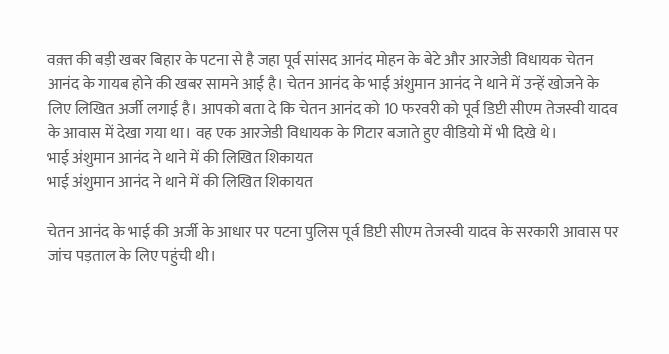वक़्त की बड़ी खबर बिहार के पटना से है जहा पूर्व सांसद आनंद मोहन के बेटे और आरजेडी विधायक चेतन आनंद के गायब होने की खबर सामने आई है। चेतन आनंद के भाई अंशुमान आनंद ने थाने में उन्हें खोजने के लिए लिखित अर्जी लगाई है। आपको बता दे कि चेतन आनंद को 10 फरवरी को पूर्व डिप्टी सीएम तेजस्वी यादव के आवास में देखा गया था। वह एक आरजेडी विधायक के गिटार बजाते हुए वीडियो में भी दिखे थे।
भाई अंशुमान आनंद ने थाने में की लिखित शिकायत
भाई अंशुमान आनंद ने थाने में की लिखित शिकायत

चेतन आनंद के भाई की अर्जी के आधार पर पटना पुलिस पूर्व डिप्टी सीएम तेजस्वी यादव के सरकारी आवास पर जांच पड़ताल के लिए पहुंची थी।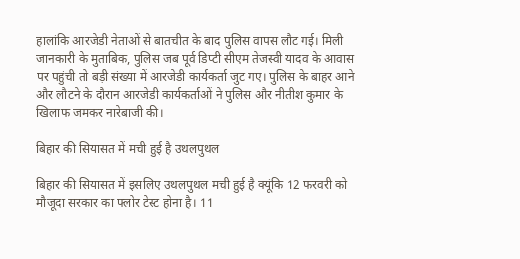हालांकि आरजेडी नेताओं से बातचीत के बाद पुलिस वापस लौट गई। मिली जानकारी के मुताबिक, पुलिस जब पूर्व डिप्टी सीएम तेजस्वी यादव के आवास पर पहुंची तो बड़ी संख्या में आरजेडी कार्यकर्ता जुट गए। पुलिस के बाहर आने और लौटने के दौरान आरजेडी कार्यकर्ताओं ने पुलिस और नीतीश कुमार के खिलाफ जमकर नारेबाजी की।

बिहार की सियासत में मची हुई है उथलपुथल

बिहार की सियासत में इसलिए उथलपुथल मची हुई है क्यूंकि 12 फरवरी को मौजूदा सरकार का फ्लोर टेस्ट होना है। 11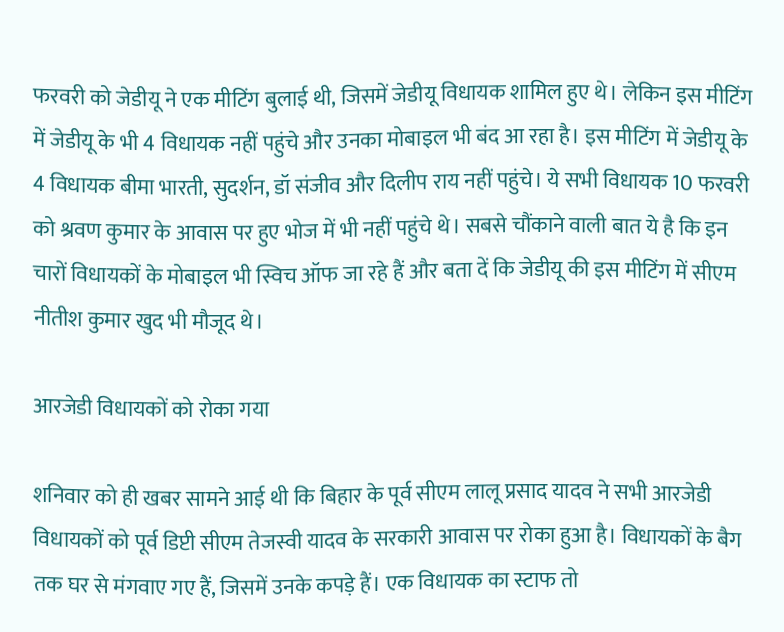फरवरी को जेडीयू ने एक मीटिंग बुलाई थी, जिसमें जेडीयू विधायक शामिल हुए थे। लेकिन इस मीटिंग में जेडीयू के भी 4 विधायक नहीं पहुंचे और उनका मोबाइल भी बंद आ रहा है। इस मीटिंग में जेडीयू के 4 विधायक बीमा भारती, सुदर्शन, डॉ संजीव और दिलीप राय नहीं पहुंचे। ये सभी विधायक 10 फरवरी को श्रवण कुमार के आवास पर हुए भोज में भी नहीं पहुंचे थे। सबसे चौंकाने वाली बात ये है कि इन चारों विधायकों के मोबाइल भी स्विच ऑफ जा रहे हैं और बता दें कि जेडीयू की इस मीटिंग में सीएम नीतीश कुमार खुद भी मौजूद थे।

आरजेडी विधायकों को रोका गया

शनिवार को ही खबर सामने आई थी कि बिहार के पूर्व सीएम लालू प्रसाद यादव ने सभी आरजेडी विधायकों को पूर्व डिप्टी सीएम तेजस्वी यादव के सरकारी आवास पर रोका हुआ है। विधायकों के बैग तक घर से मंगवाए गए हैं, जिसमें उनके कपड़े हैं। एक विधायक का स्टाफ तो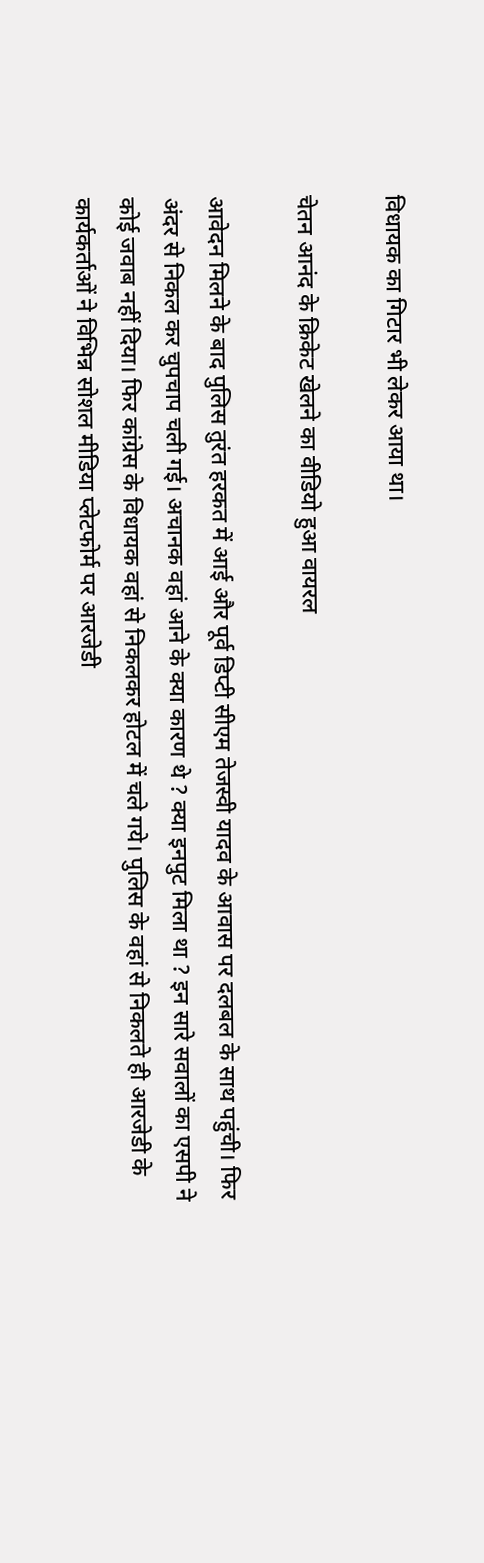विधायक का गिटार भी लेकर आया था।

चेतन आनंद के क्रिकेट खेलने का वीडियो हुआ वायरल

आवेदन मिलने के बाद पुलिस तुरंत हरकत में आई और पूर्व डिप्टी सीएम तेजस्वी यादव के आवास पर दलबल के साथ पहुंची। फिर अंदर से निकल कर चुपचाप चली गई। अचानक वहां आने के क्या कारण थे ? क्या इनपुट मिला था ? इन सारे सवालों का एसपी ने कोई जवाब नहीं दिया। फिर कांग्रेस के विधायक वहां से निकलकर होटल में चले गये। पुलिस के वहां से निकलते ही आरजेडी के कार्यकर्ताओं ने विभिन्न सोशल मीडिया प्लेटफोर्म पर आरजेडी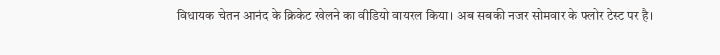विधायक चेतन आनंद के क्रिकेट खेलने का वीडियो वायरल किया। अब सबकी नजर सोमवार के फ्लोर टेस्ट पर है।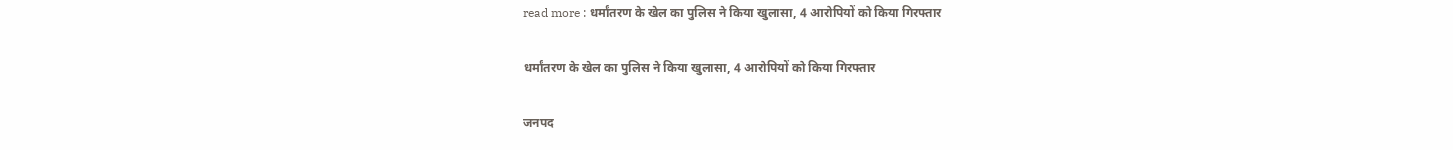read more : धर्मांतरण के खेल का पुलिस ने किया खुलासा, 4 आरोपियों को किया गिरफ्तार

धर्मांतरण के खेल का पुलिस ने किया खुलासा, 4 आरोपियों को किया गिरफ्तार

जनपद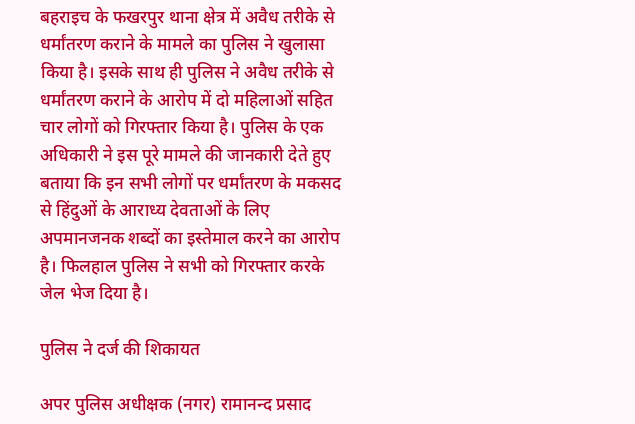बहराइच के फखरपुर थाना क्षेत्र में अवैध तरीके से धर्मांतरण कराने के मामले का पुलिस ने खुलासा किया है। इसके साथ ही पुलिस ने अवैध तरीके से धर्मांतरण कराने के आरोप में दो महिलाओं सहित चार लोगों को गिरफ्तार किया है। पुलिस के एक अधिकारी ने इस पूरे मामले की जानकारी देते हुए बताया कि इन सभी लोगों पर धर्मांतरण के मकसद से हिंदुओं के आराध्य देवताओं के लिए अपमानजनक शब्दों का इस्तेमाल करने का आरोप है। फिलहाल पुलिस ने सभी को गिरफ्तार करके जेल भेज दिया है।

पुलिस ने दर्ज की शिकायत

अपर पुलिस अधीक्षक (नगर) रामानन्द प्रसाद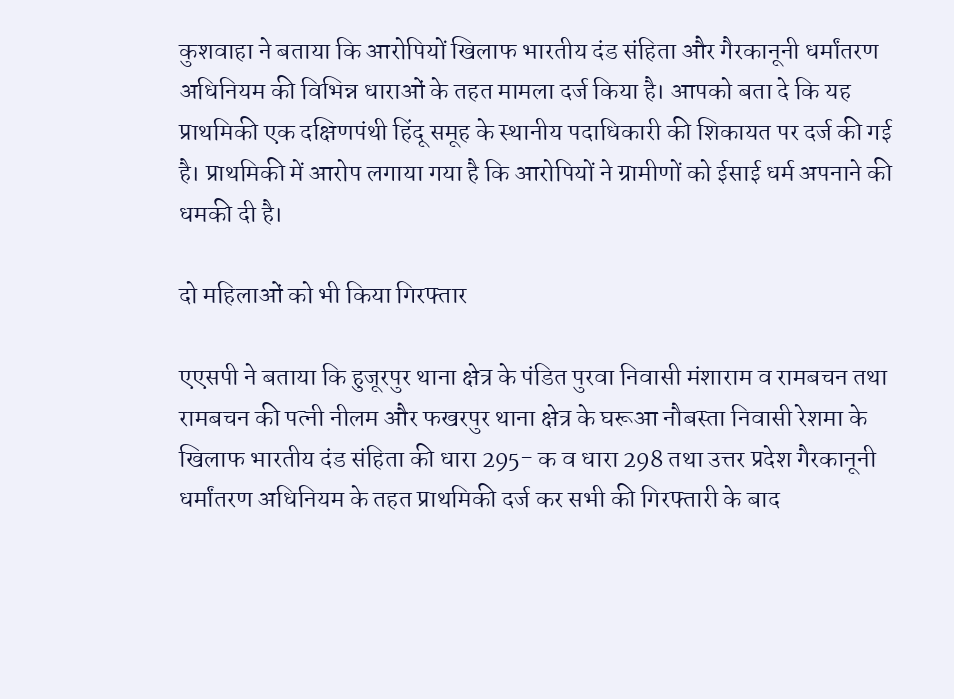कुशवाहा ने बताया कि आरोपियों खिलाफ भारतीय दंड संहिता और गैरकानूनी धर्मांतरण अधिनियम की विभिन्न धाराओं के तहत मामला दर्ज किया है। आपको बता दे कि यह प्राथमिकी एक दक्षिणपंथी हिंदू समूह के स्थानीय पदाधिकारी की शिकायत पर दर्ज की गई है। प्राथमिकी में आरोप लगाया गया है कि आरोपियों ने ग्रामीणों को ईसाई धर्म अपनाने की धमकी दी है।

दो महिलाओं को भी किया गिरफ्तार

एएसपी ने बताया कि हुजूरपुर थाना क्षेत्र के पंडित पुरवा निवासी मंशाराम व रामबचन तथा रामबचन की पत्नी नीलम और फखरपुर थाना क्षेत्र के घरूआ नौबस्ता निवासी रेशमा के खिलाफ भारतीय दंड संहिता की धारा 295- क व धारा 298 तथा उत्तर प्रदेश गैरकानूनी धर्मांतरण अधिनियम के तहत प्राथमिकी दर्ज कर सभी की गिरफ्तारी के बाद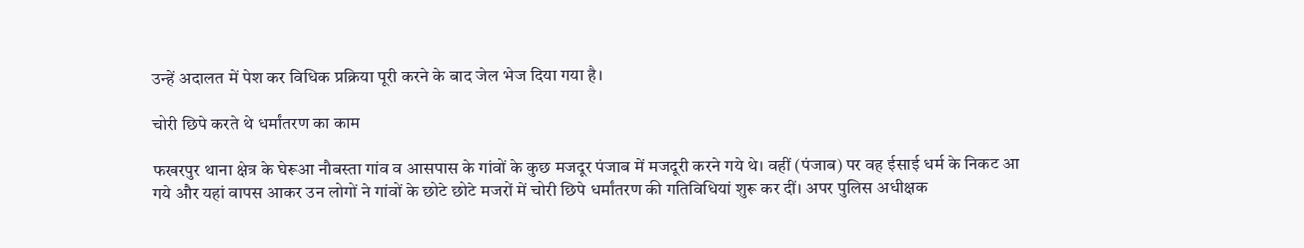उन्हें अदालत में पेश कर विधिक प्रक्रिया पूरी करने के बाद जेल भेज दिया गया है।

चोरी छिपे करते थे धर्मांतरण का काम

फखरपुर थाना क्षेत्र के घेरूआ नौबस्ता गांव व आसपास के गांवों के कुछ मजदूर पंजाब में मजदूरी करने गये थे। वहीं (पंजाब) पर वह ईसाई धर्म के निकट आ गये और यहां वापस आकर उन लोगों ने गांवों के छोटे छोटे मजरों में चोरी छिपे धर्मांतरण की गतिविधियां शुरू कर दीं। अपर पुलिस अधीक्षक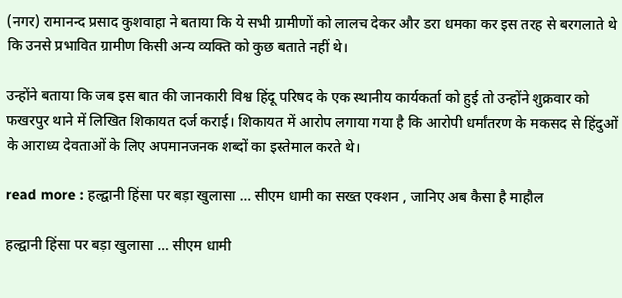(नगर) रामानन्द प्रसाद कुशवाहा ने बताया कि ये सभी ग्रामीणों को लालच देकर और डरा धमका कर इस तरह से बरगलाते थे कि उनसे प्रभावित ग्रामीण किसी अन्य व्यक्ति को कुछ बताते नहीं थे।

उन्होंने बताया कि जब इस बात की जानकारी विश्व हिंदू परिषद के एक स्थानीय कार्यकर्ता को हुई तो उन्होंने शुक्रवार को फखरपुर थाने में लिखित शिकायत दर्ज कराई। शिकायत में आरोप लगाया गया है कि आरोपी धर्मांतरण के मकसद से हिंदुओं के आराध्य देवताओं के लिए अपमानजनक शब्दों का इस्तेमाल करते थे।

read more : हल्द्वानी हिंसा पर बड़ा खुलासा … सीएम धामी का सख्त एक्शन , जानिए अब कैसा है माहौल

हल्द्वानी हिंसा पर बड़ा खुलासा … सीएम धामी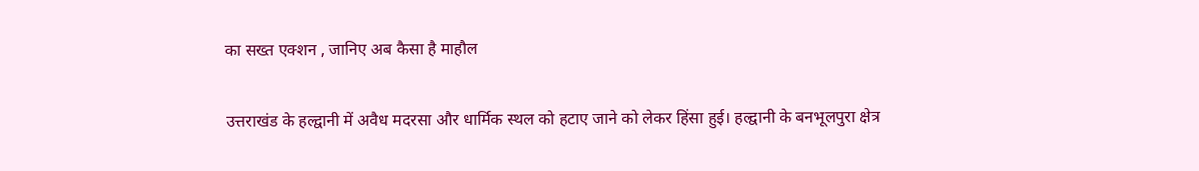का सख्त एक्शन , जानिए अब कैसा है माहौल

उत्तराखंड के हल्द्वानी में अवैध मदरसा और धार्मिक स्थल को हटाए जाने को लेकर हिंसा हुई। हल्द्वानी के बनभूलपुरा क्षेत्र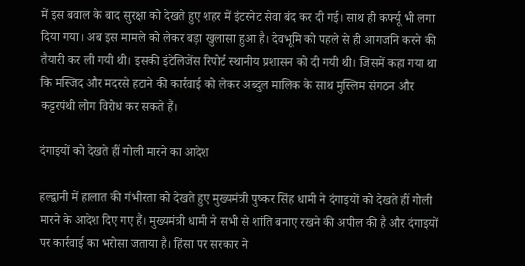में इस बवाल के बाद सुरक्षा को देखते हुए शहर में इंटरनेट सेवा बंद कर दी गई। साथ ही कर्फ्यू भी लगा दिया गया। अब इस मामले को लेकर बड़ा खुलासा हुआ है। देवभूमि को पहले से ही आगजनि करने की तैयारी कर ली गयी थी। इसकी इंटेलिजेंस रिपोर्ट स्थानीय प्रशासन को दी गयी थी। जिसमें कहा गया था कि मस्जिद और मदरसे हटाने की कार्रवाई को लेकर अब्दुल मालिक के साथ मुस्लिम संगठन और कट्टरपंथी लोग विरोध कर सकते हैं।

दंगाइयों को देखते हीं गोली मारने का आदेश

हल्द्वानी में हालात की गंभीरता को देखते हुए मुख्यमंत्री पुष्कर सिंह धामी ने दंगाइयों को देखते हीं गोली मारने के आदेश दिए गए हैं। मुख्यमंत्री धामी ने सभी से शांति बनाए रखने की अपील की है और दंगाइयों पर कार्रवाई का भरोसा जताया है। हिंसा पर सरकार ने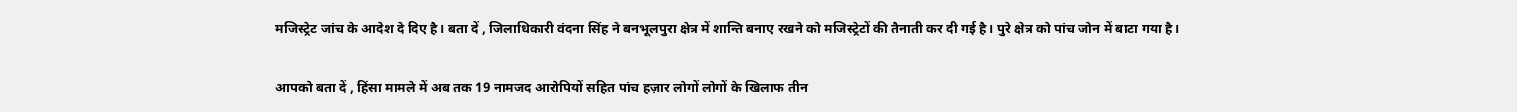मजिस्ट्रेट जांच के आदेश दे दिए है। बता दें , जिलाधिकारी वंदना सिंह ने बनभूलपुरा क्षेत्र में शान्ति बनाए रखने को मजिस्ट्रेटों की तैनाती कर दी गई है। पुरे क्षेत्र को पांच जोन में बाटा गया है।

आपको बता दें , हिंसा मामले में अब तक 19 नामजद आरोपियों सहित पांच हज़ार लोगों लोगों के खिलाफ तीन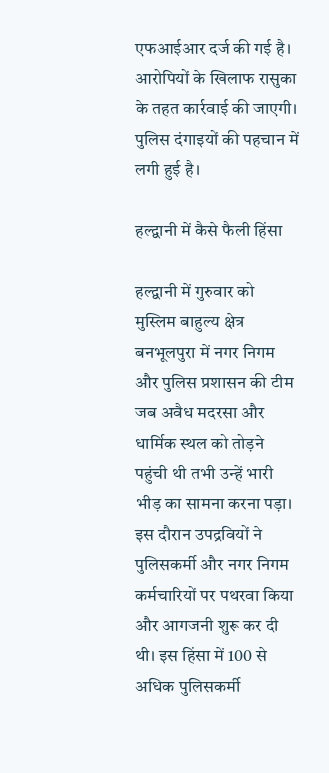एफआईआर दर्ज की गई है। आरोपियों के खिलाफ रासुका के तहत कार्रवाई की जाएगी। पुलिस दंगाइयों की पहचान में लगी हुई है।

हल्द्वानी में कैसे फैली हिंसा

हल्द्वानी में गुरुवार को मुस्लिम बाहुल्य क्षेत्र बनभूलपुरा में नगर निगम और पुलिस प्रशासन की टीम जब अवैध मदरसा और धार्मिक स्थल को तोड़ने पहुंची थी तभी उन्हें भारी भीड़ का सामना करना पड़ा। इस दौरान उपद्रवियों ने पुलिसकर्मी और नगर निगम कर्मचारियों पर पथरवा किया और आगजनी शुरू कर दी थी। इस हिंसा में 100 से अधिक पुलिसकर्मी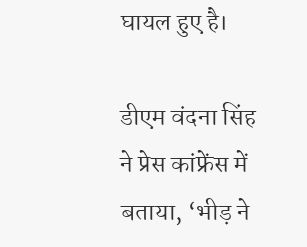घायल हुए है।

डीएम वंदना सिंह ने प्रेस कांफ्रेंस में बताया, ‘भीड़ ने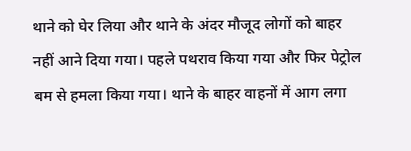थाने को घेर लिया और थाने के अंदर मौजूद लोगों को बाहर नहीं आने दिया गया। पहले पथराव किया गया और फिर पेट्रोल बम से हमला किया गया। थाने के बाहर वाहनों में आग लगा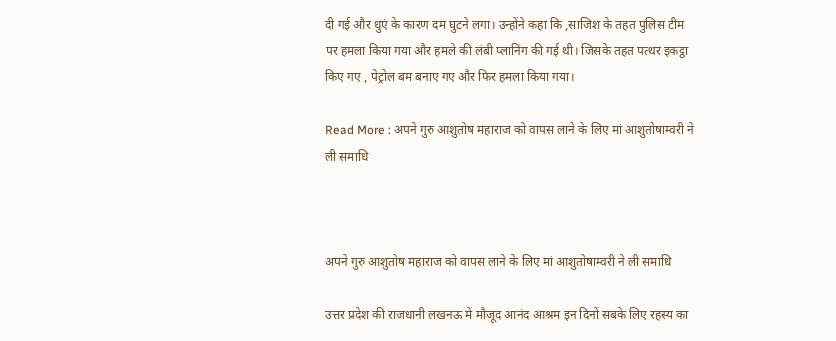दी गई और धुएं के कारण दम घुटने लगा। उन्होंने कहा कि ,साजिश के तहत पुलिस टीम पर हमला किया गया और हमले की लंबी प्लानिंग की गई थी। जिसके तहत पत्थर इकट्ठा किए गए , पेट्रोल बम बनाए गए और फिर हमला किया गया।

Read More : अपने गुरु आशुतोष महाराज को वापस लाने के लिए मां आशुतोषाम्‍वरी ने ली समाधि



अपने गुरु आशुतोष महाराज को वापस लाने के लिए मां आशुतोषाम्‍वरी ने ली समाधि

उत्तर प्रदेश की राजधानी लखनऊ में मौजूद आनंद आश्रम इन दिनों सबके लिए रहस्य का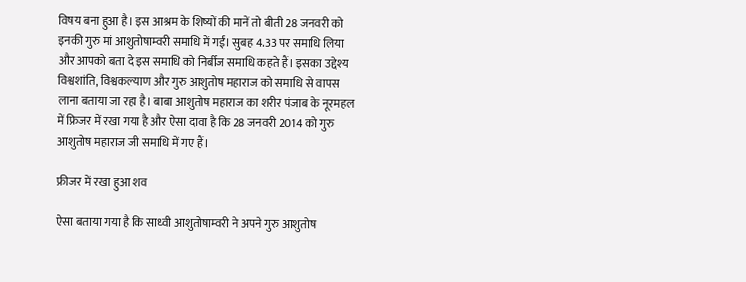विषय बना हुआ है। इस आश्रम के शिष्यों की मानें तो बीती 28 जनवरी को इनकी गुरु मां आशुतोषाम्‍वरी समाधि में गईं। सुबह 4.33 पर समाधि लिया और आपको बता दे इस समाधि को निर्बीज समाधि कहते हैं। इसका उद्देश्य विश्वशांति, विश्वकल्याण और गुरु आशुतोष महाराज को समाधि से वापस लाना बताया जा रहा है। बाबा आशुतोष महाराज का शरीर पंजाब के नूरमहल में फ्रिजर में रखा गया है और ऐसा दावा है कि 28 जनवरी 2014 को गुरु आशुतोष महाराज जी समाधि में गए हैं।

फ्रीजर में रखा हुआ शव

ऐसा बताया गया है कि साध्‍वी आशुतोषाम्‍वरी ने अपने गुरु आशुतोष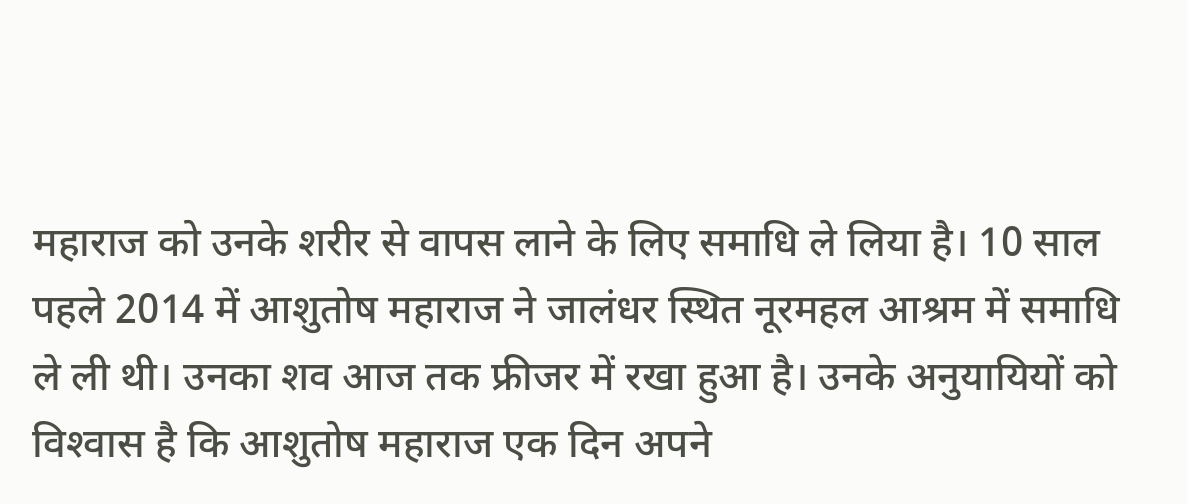महाराज को उनके शरीर से वापस लाने के लिए समाधि ले लिया है। 10 साल पहले 2014 में आशुतोष महाराज ने जालंधर स्थित नूरमहल आश्रम में समाधि ले ली थी। उनका शव आज तक फ्रीजर में रखा हुआ है। उनके अनुयायियों को विश्‍वास है कि आशुतोष महाराज एक दिन अपने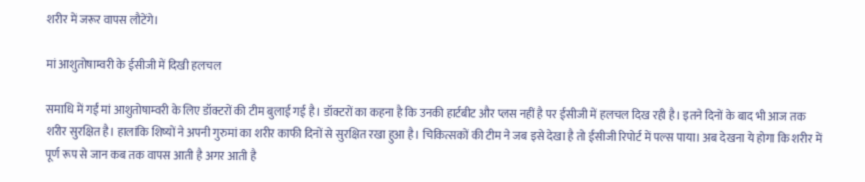शरीर में जरूर वापस लौटेंगे।

मां आशुतोषाम्‍वरी के ईसीजी में दिखी हलचल

समाधि में गईं मां आशुतोषाम्‍वरी के लिए डॉक्टरों की टीम बुलाई गई है। डॉक्टरों का कहना है कि उनकी हार्टबीट और प्लस नहीं है पर ईसीजी में हलचल दिख रही है। इतने दिनों के बाद भी आज तक शरीर सुरक्षित है। हालांकि शिष्यों ने अपनी गुरुमां का शरीर काफी दिनों से सुरक्षित रखा हुआ है। चिकित्सकों की टीम ने जब इसे देखा है तो ईसीजी रिपोर्ट में पल्स पाया। अब देखना ये होगा कि शरीर में पूर्ण रूप से जान कब तक वापस आती है अगर आती है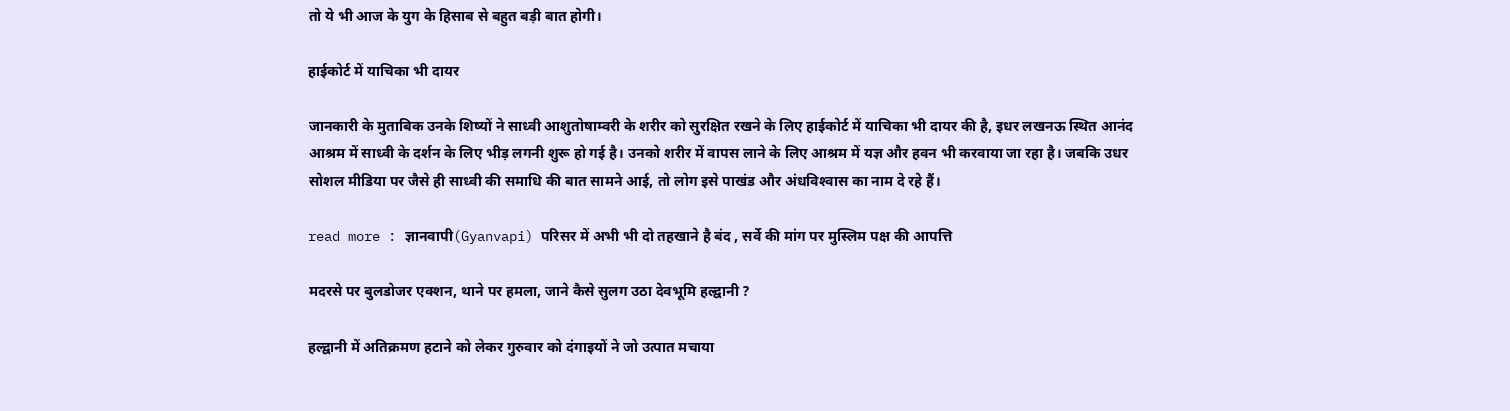तो ये भी आज के युग के हिसाब से बहुत बड़ी बात होगी।

हाईकोर्ट में याचिका भी दायर

जानकारी के मुताबिक उनके शिष्‍यों ने साध्‍वी आशुतोषाम्‍वरी के शरीर को सुरक्षित रखने के लिए हाईकोर्ट में याचिका भी दायर की है, इधर लखनऊ स्थित आनंद आश्रम में साध्‍वी के दर्शन के लिए भीड़ लगनी शुरू हो गई है। उनको शरीर में वापस लाने के लिए आश्रम में यज्ञ और हवन भी करवाया जा रहा है। जबकि उधर सोशल मीडिया पर जैसे ही साध्‍वी की समाधि की बात सामने आई, तो लोग इसे पाखंड और अंधविश्‍वास का नाम दे रहे हैं।

read more : ज्ञानवापी(Gyanvapi) परिसर में अभी भी दो तहखाने है बंद , सर्वे की मांग पर मुस्लिम पक्ष की आपत्ति

मदरसे पर बुलडोजर एक्शन, थाने पर हमला, जाने कैसे सुलग उठा देवभूमि हल्द्वानी ?

हल्द्वानी में अतिक्रमण हटाने को लेकर गुरुवार को दंगाइयों ने जो उत्पात मचाया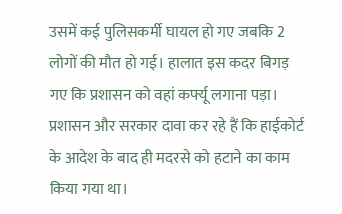उसमें कई पुलिसकर्मी घायल हो गए जबकि 2 लोगों की मौत हो गई। हालात इस कदर बिगड़ गए कि प्रशासन को वहां कर्फ्यू लगाना पड़ा। प्रशासन और सरकार दावा कर रहे हैं कि हाईकोर्ट के आदेश के बाद ही मदरसे को हटाने का काम किया गया था।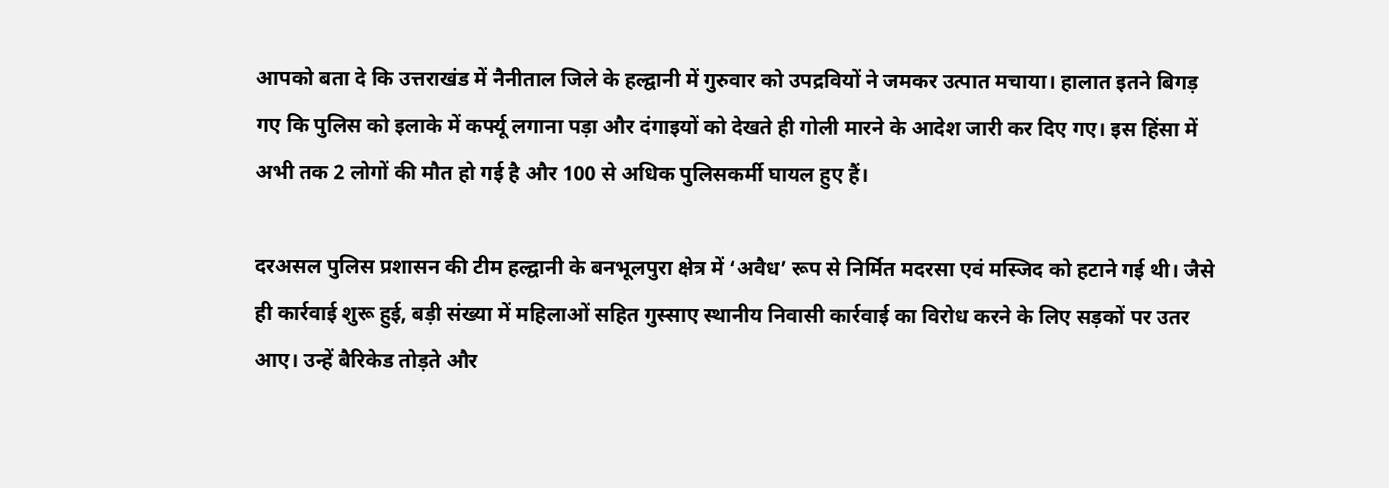आपको बता दे कि उत्तराखंड में नैनीताल जिले के हल्द्वानी में गुरुवार को उपद्रवियों ने जमकर उत्पात मचाया। हालात इतने बिगड़ गए कि पुलिस को इलाके में कर्फ्यू लगाना पड़ा और दंगाइयों को देखते ही गोली मारने के आदेश जारी कर दिए गए। इस हिंसा में अभी तक 2 लोगों की मौत हो गई है और 100 से अधिक पुलिसकर्मी घायल हुए हैं।

दरअसल पुलिस प्रशासन की टीम हल्द्वानी के बनभूलपुरा क्षेत्र में ‘अवैध’ रूप से निर्मित मदरसा एवं मस्जिद को हटाने गई थी। जैसे ही कार्रवाई शुरू हुई, बड़ी संख्या में महिलाओं सहित गुस्साए स्थानीय निवासी कार्रवाई का विरोध करने के लिए सड़कों पर उतर आए। उन्हें बैरिकेड तोड़ते और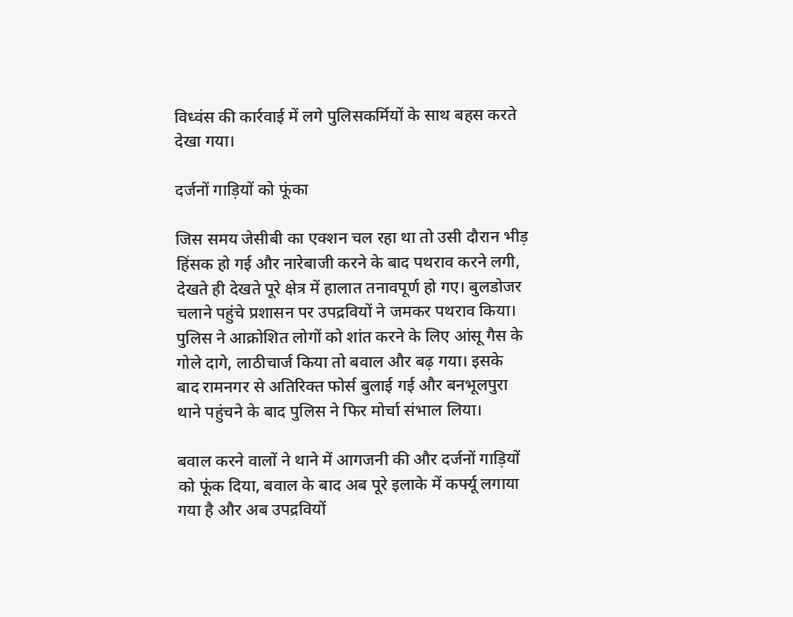विध्वंस की कार्रवाई में लगे पुलिसकर्मियों के साथ बहस करते देखा गया।

दर्जनों गाड़ियों को फूंका

जिस समय जेसीबी का एक्शन चल रहा था तो उसी दौरान भीड़ हिंसक हो गई और नारेबाजी करने के बाद पथराव करने लगी, देखते ही देखते पूरे क्षेत्र में हालात तनावपूर्ण हो गए। बुलडोजर चलाने पहुंचे प्रशासन पर उपद्रवियों ने जमकर पथराव किया। पुलिस ने आक्रोशित लोगों को शांत करने के लिए आंसू गैस के गोले दागे, लाठीचार्ज किया तो बवाल और बढ़ गया। इसके बाद रामनगर से अतिरिक्त फोर्स बुलाई गई और बनभूलपुरा थाने पहुंचने के बाद पुलिस ने फिर मोर्चा संभाल लिया।

बवाल करने वालों ने थाने में आगजनी की और दर्जनों गाड़ियों को फूंक दिया, बवाल के बाद अब पूरे इलाके में कर्फ्यू लगाया गया है और अब उपद्रवियों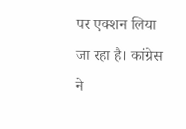पर एक्शन लिया जा रहा है। कांग्रेस ने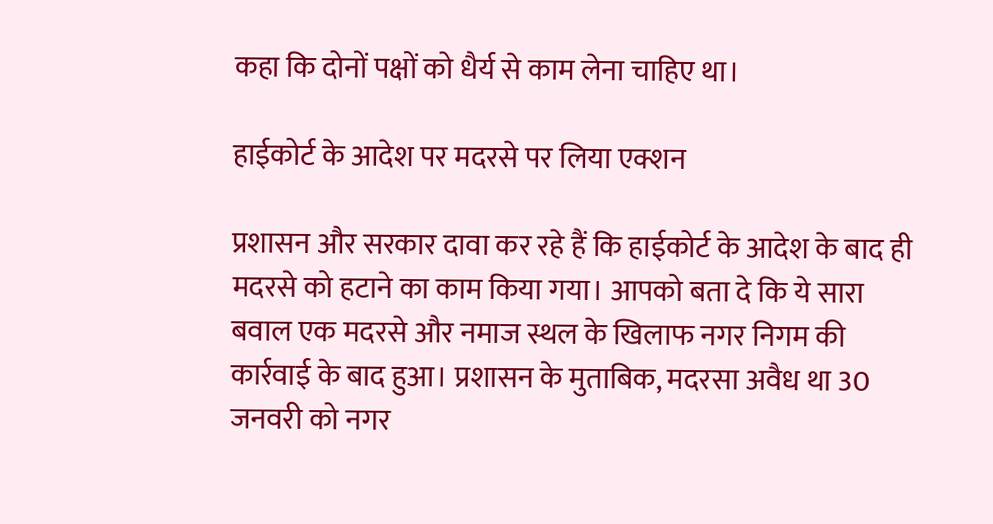कहा कि दोनों पक्षों को धैर्य से काम लेना चाहिए था।

हाईकोर्ट के आदेश पर मदरसे पर लिया एक्शन

प्रशासन और सरकार दावा कर रहे हैं कि हाईकोर्ट के आदेश के बाद ही मदरसे को हटाने का काम किया गया। आपको बता दे कि ये सारा बवाल एक मदरसे और नमाज स्थल के खिलाफ नगर निगम की कार्रवाई के बाद हुआ। प्रशासन के मुताबिक, मदरसा अवैध था 30 जनवरी को नगर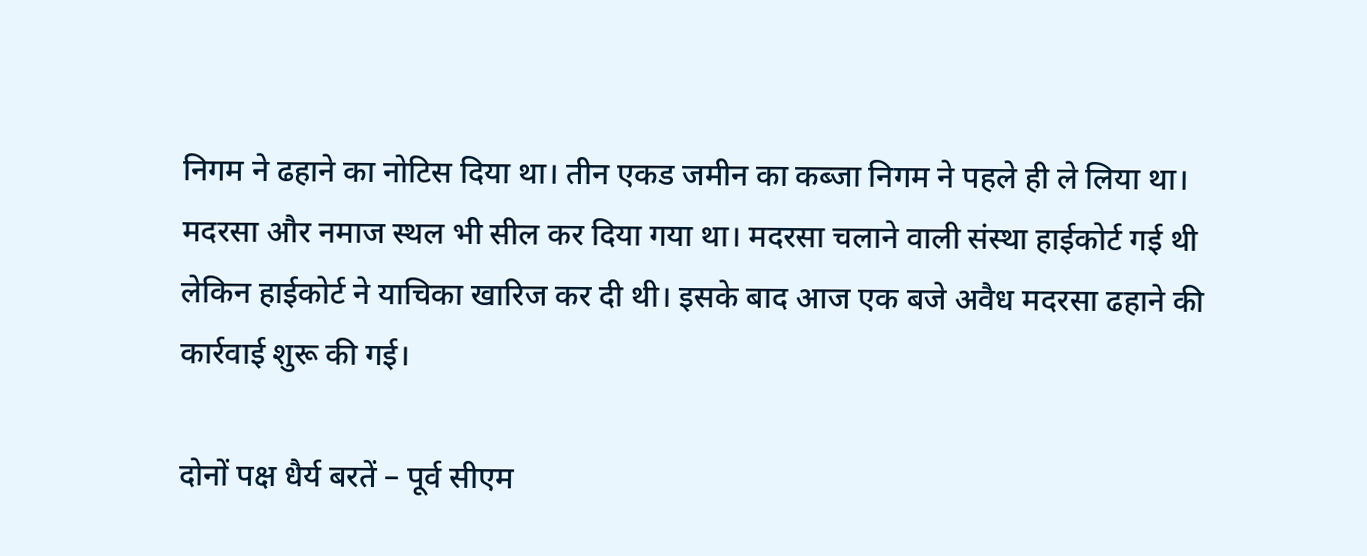निगम ने ढहाने का नोटिस दिया था। तीन एकड जमीन का कब्जा निगम ने पहले ही ले लिया था। मदरसा और नमाज स्थल भी सील कर दिया गया था। मदरसा चलाने वाली संस्था हाईकोर्ट गई थी लेकिन हाईकोर्ट ने याचिका खारिज कर दी थी। इसके बाद आज एक बजे अवैध मदरसा ढहाने की कार्रवाई शुरू की गई।

दोनों पक्ष धैर्य बरतें – पूर्व सीएम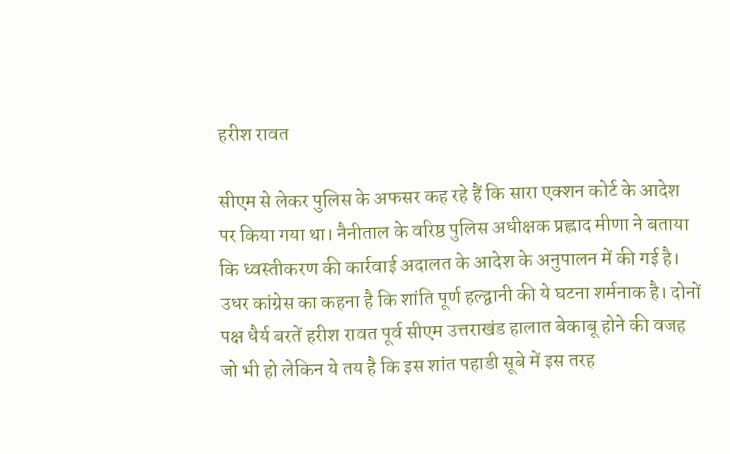हरीश रावत

सीएम से लेकर पुलिस के अफसर कह रहे हैं कि सारा एक्शन कोर्ट के आदेश पर किया गया था। नैनीताल के वरिष्ठ पुलिस अधीक्षक प्रह्लाद मीणा ने बताया कि ध्वस्तीकरण की कार्रवाई अदालत के आदेश के अनुपालन में की गई है। उधर कांग्रेस का कहना है कि शांति पूर्ण हल्द्वानी की ये घटना शर्मनाक है। दोनों पक्ष धैर्य बरतें हरीश रावत पूर्व सीएम उत्तराखंड हालात बेकाबू होने की वजह जो भी हो लेकिन ये तय है कि इस शांत पहाडी सूबे में इस तरह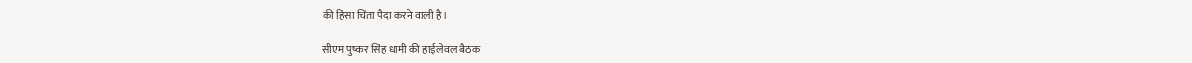की हिंसा चिंता पैदा करने वाली है।

सीएम पुष्कर सिंह धामी की हाईलेवल बैठक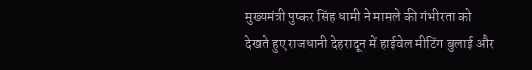मुख्यमंत्री पुष्कर सिंह धामी ने मामले की गंभीरता को देखते हुए राजधानी देहरादून में हाईवेल मीटिंग बुलाई और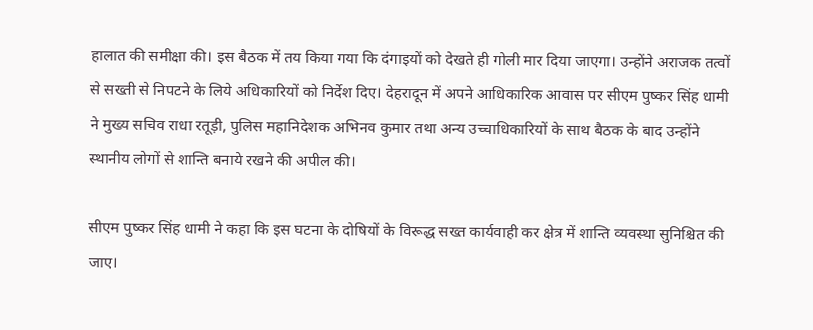हालात की समीक्षा की। इस बैठक में तय किया गया कि दंगाइयों को देखते ही गोली मार दिया जाएगा। उन्होंने अराजक तत्वों से सख्ती से निपटने के लिये अधिकारियों को निर्देश दिए। देहरादून में अपने आधिकारिक आवास पर सीएम पुष्कर सिंह धामी ने मुख्य सचिव राधा रतूड़ी, पुलिस महानिदेशक अभिनव कुमार तथा अन्य उच्चाधिकारियों के साथ बैठक के बाद उन्होंने स्थानीय लोगों से शान्ति बनाये रखने की अपील की।

सीएम पुष्कर सिंह धामी ने कहा कि इस घटना के दोषियों के विरूद्ध सख्त कार्यवाही कर क्षेत्र में शान्ति व्यवस्था सुनिश्चित की जाए।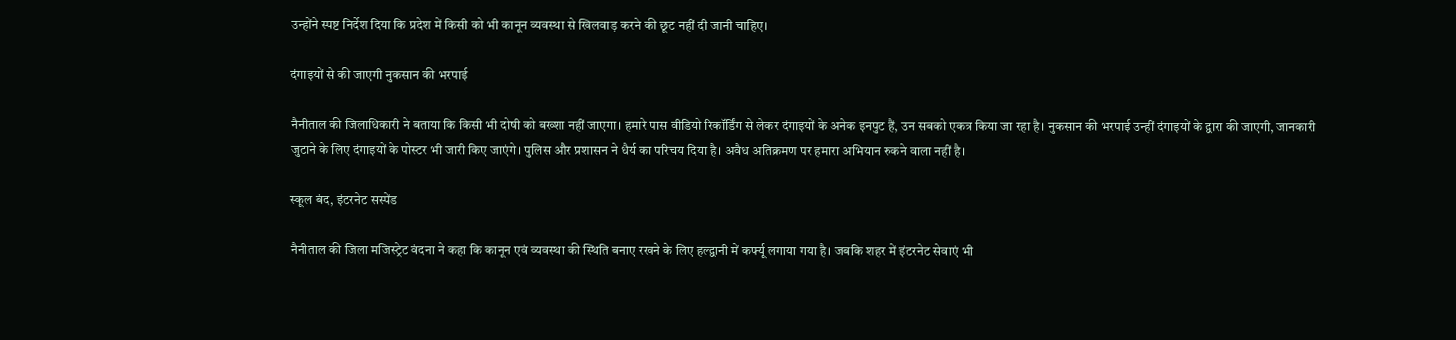उन्होंने स्पष्ट निर्देश दिया कि प्रदेश में किसी को भी कानून व्यवस्था से खिलवाड़ करने की छूट नहीं दी जानी चाहिए।

दंगाइयों से की जाएगी नुकसान की भरपाई

नैनीताल की जिलाधिकारी ने बताया कि किसी भी दोषी को बख्शा नहीं जाएगा। हमारे पास वीडियो रिकॉर्डिंग से लेकर दंगाइयों के अनेक इनपुट हैं, उन सबको एकत्र किया जा रहा है। नुकसान की भरपाई उन्हीं दंगाइयों के द्वारा की जाएगी, जानकारी जुटाने के लिए दंगाइयों के पोस्टर भी जारी किए जाएंगे। पुलिस और प्रशासन ने धैर्य का परिचय दिया है। अवैध अतिक्रमण पर हमारा अभियान रुकने वाला नहीं है।

स्कूल बंद, इंटरनेट सस्पेंड

नैनीताल की जिला मजिस्ट्रेट वंदना ने कहा कि कानून एवं व्यवस्था की स्थिति बनाए रखने के लिए हल्द्वानी में कर्फ्यू लगाया गया है। जबकि शहर में इंटरनेट सेवाएं भी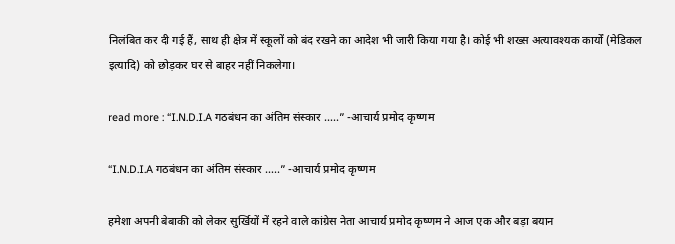निलंबित कर दी गई हैं, साथ ही क्षेत्र में स्कूलों को बंद रखने का आदेश भी जारी किया गया है। कोई भी शख्स अत्यावश्यक कार्यों (मेडिकल इत्यादि) को छोड़कर घर से बाहर नहीं निकलेगा।

read more : “I.N.D.I.A गठबंधन का अंतिम संस्कार …..” -आचार्य प्रमोद कृष्णम

“I.N.D.I.A गठबंधन का अंतिम संस्कार …..” -आचार्य प्रमोद कृष्णम

हमेशा अपनी बेबाकी को लेकर सुर्खियों में रहने वाले कांग्रेस नेता आचार्य प्रमोद कृष्णम ने आज एक और बड़ा बयान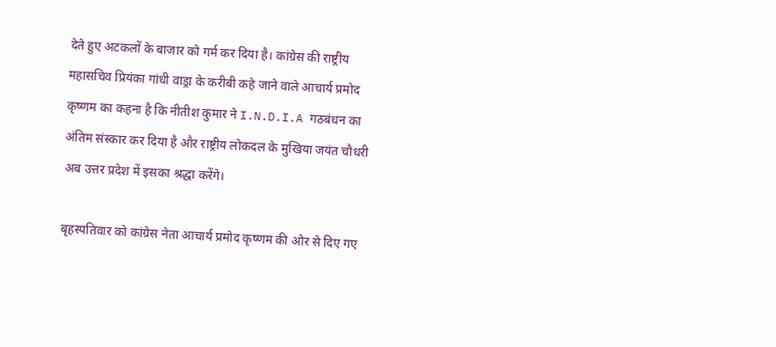देते हुए अटकलों के बाजार को गर्म कर दिया है। कांग्रेस की राष्ट्रीय महासचिव प्रियंका गांधी वाड्रा के करीबी कहे जाने वाले आचार्य प्रमोद कृष्णम का कहना है कि नीतीश कुमार ने I.N.D.I.A गठबंधन का अंतिम संस्कार कर दिया है और राष्ट्रीय लोकदल के मुखिया जयंत चौधरी अब उत्तर प्रदेश में इसका श्रद्धा करेंगे।

बृहस्पतिवार को कांग्रेस नेता आचार्य प्रमोद कृष्णम की ओर से दिए गए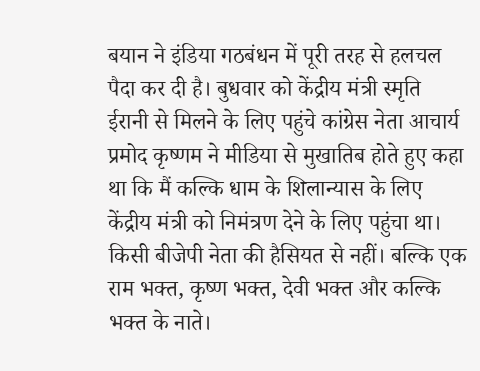बयान ने इंडिया गठबंधन में पूरी तरह से हलचल पैदा कर दी है। बुधवार को केंद्रीय मंत्री स्मृति ईरानी से मिलने के लिए पहुंचे कांग्रेस नेता आचार्य प्रमोद कृष्णम ने मीडिया से मुखातिब होते हुए कहा था कि मैं कल्कि धाम के शिलान्यास के लिए केंद्रीय मंत्री को निमंत्रण देने के लिए पहुंचा था।
किसी बीजेपी नेता की हैसियत से नहीं। बल्कि एक राम भक्त, कृष्ण भक्त, देवी भक्त और कल्कि भक्त के नाते।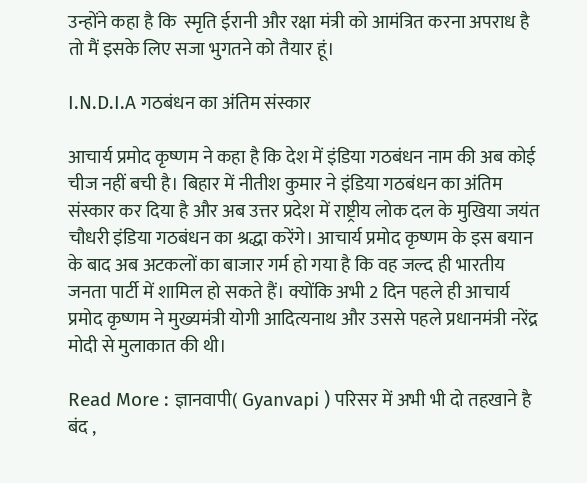उन्होंने कहा है कि  स्मृति ईरानी और रक्षा मंत्री को आमंत्रित करना अपराध है तो मैं इसके लिए सजा भुगतने को तैयार हूं।

I.N.D.I.A गठबंधन का अंतिम संस्कार

आचार्य प्रमोद कृष्णम ने कहा है कि देश में इंडिया गठबंधन नाम की अब कोई चीज नहीं बची है। बिहार में नीतीश कुमार ने इंडिया गठबंधन का अंतिम संस्कार कर दिया है और अब उत्तर प्रदेश में राष्ट्रीय लोक दल के मुखिया जयंत चौधरी इंडिया गठबंधन का श्रद्धा करेंगे। आचार्य प्रमोद कृष्णम के इस बयान के बाद अब अटकलों का बाजार गर्म हो गया है कि वह जल्द ही भारतीय जनता पार्टी में शामिल हो सकते हैं। क्योंकि अभी 2 दिन पहले ही आचार्य प्रमोद कृष्णम ने मुख्यमंत्री योगी आदित्यनाथ और उससे पहले प्रधानमंत्री नरेंद्र मोदी से मुलाकात की थी।

Read More : ज्ञानवापी( Gyanvapi ) परिसर में अभी भी दो तहखाने है बंद ,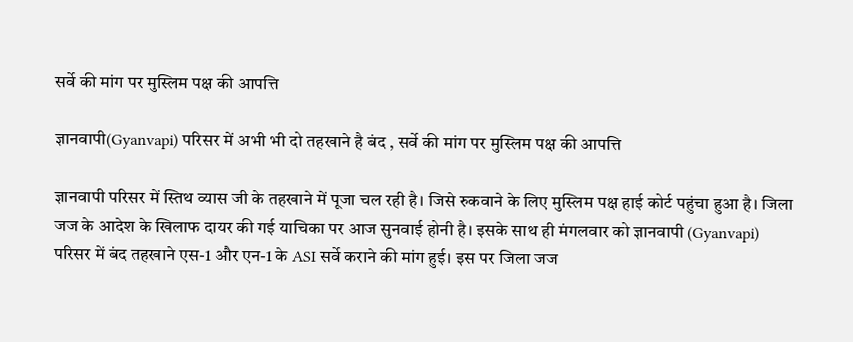सर्वे की मांग पर मुस्लिम पक्ष की आपत्ति

ज्ञानवापी(Gyanvapi) परिसर में अभी भी दो तहखाने है बंद , सर्वे की मांग पर मुस्लिम पक्ष की आपत्ति

ज्ञानवापी परिसर में स्तिथ व्यास जी के तहखाने में पूजा चल रही है। जिसे रुकवाने के लिए मुस्लिम पक्ष हाई कोर्ट पहुंचा हुआ है। जिला जज के आदेश के खिलाफ दायर की गई याचिका पर आज सुनवाई होनी है। इसके साथ ही मंगलवार को ज्ञानवापी (Gyanvapi) परिसर में बंद तहखाने एस-1 और एन-1 के ASI सर्वे कराने की मांग हुई। इस पर जिला जज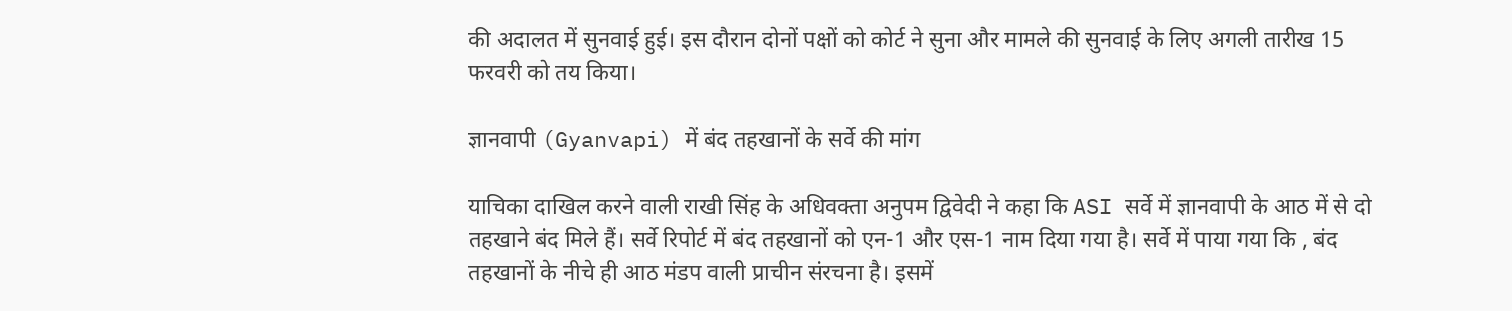की अदालत में सुनवाई हुई। इस दौरान दोनों पक्षों को कोर्ट ने सुना और मामले की सुनवाई के लिए अगली तारीख 15 फरवरी को तय किया।

ज्ञानवापी (Gyanvapi) में बंद तहखानों के सर्वे की मांग

याचिका दाखिल करने वाली राखी सिंह के अधिवक्‍ता अनुपम द्विवेदी ने कहा कि ASI सर्वे में ज्ञानवापी के आठ में से दो तहखाने बंद मिले हैं। सर्वे रिपोर्ट में बंद तहखानों को एन-1 और एस-1 नाम दिया गया है। सर्वे में पाया गया कि , बंद तहखानों के नीचे ही आठ मंडप वाली प्राचीन संरचना है। इसमें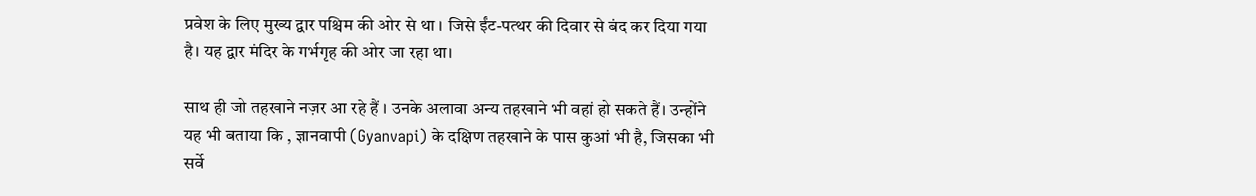प्रवेश के लिए मुख्‍य द्वार पश्चिम की ओर से था । जिसे ईंट-पत्‍थर की दिवार से बंद कर दिया गया है। यह द्वार मंदिर के गर्भगृह की ओर जा रहा था।

साथ ही जो तहखाने नज़र आ रहे हैं । उनके अलावा अन्‍य तहखाने भी वहां हो सकते हैं। उन्होंने यह भी बताया कि , ज्ञानवापी (Gyanvapi) के दक्षिण तहखाने के पास कुआं भी है, जिसका भी सर्वे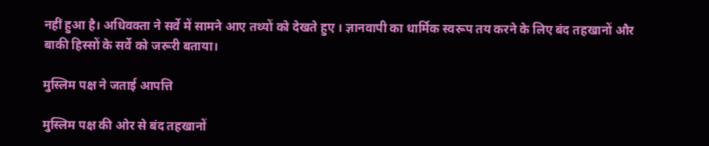नहीं हुआ है। अधिवक्‍ता ने सर्वे में सामने आए तथ्‍यों को देखते हुए । ज्ञानवापी का धार्मिक स्‍वरूप तय करने के लिए बंद तहखानों और बाकी हिस्‍सों के सर्वे को जरूरी बताया।

मुस्लिम पक्ष ने जताई आपत्ति

मुस्लिम पक्ष की ओर से बंद तहखानों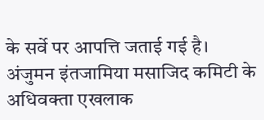के सर्वे पर आपत्ति जताई गई है। अंजुमन इंतजामिया मसाजिद कमिटी के अधिवक्‍ता एखलाक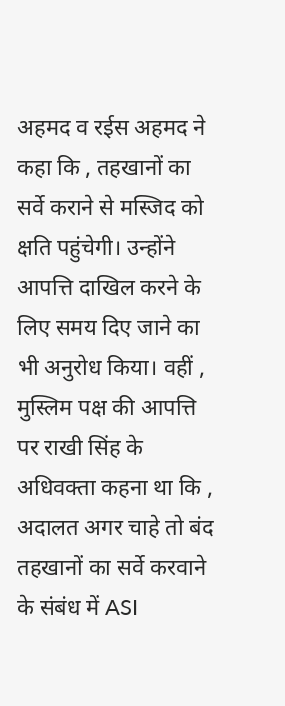अहमद व रईस अहमद ने कहा कि , तहखानों का सर्वे कराने से मस्जिद को क्षति पहुंचेगी। उन्होंने आपत्ति दाखिल करने के लिए समय दिए जाने का भी अनुरोध किया। वहीं , मुस्लिम पक्ष की आपत्ति पर राखी सिंह के अधिवक्‍ता कहना था कि , अदालत अगर चाहे तो बंद तहखानों का सर्वे करवाने के संबंध में ASI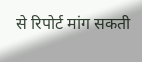से रिपोर्ट मांग सकती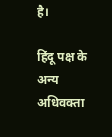है।

हिंदू पक्ष के अन्‍य अधिवक्‍ता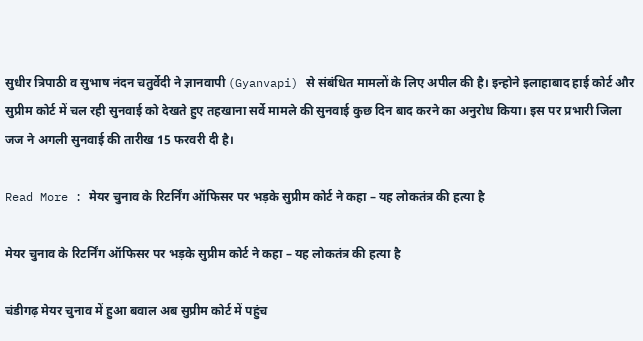सुधीर त्रिपाठी व सुभाष नंदन चतुर्वेदी ने ज्ञानवापी (Gyanvapi) से संबंधित मामलों के लिए अपील की है। इन्होने इलाहाबाद हाई कोर्ट और सुप्रीम कोर्ट में चल रही सुनवाई को देखते हुए तहखाना सर्वे मामले की सुनवाई कुछ दिन बाद करने का अनुरोध किया। इस पर प्रभारी जिला जज ने अगली सुनवाई की तारीख 15 फरवरी दी है।

Read More : मेयर चुनाव के रिटर्निंग ऑफिसर पर भड़के सुप्रीम कोर्ट ने कहा – यह लोकतंत्र की हत्या है

मेयर चुनाव के रिटर्निंग ऑफिसर पर भड़के सुप्रीम कोर्ट ने कहा – यह लोकतंत्र की हत्या है

चंडीगढ़ मेयर चुनाव में हुआ बवाल अब सुप्रीम कोर्ट में पहुंच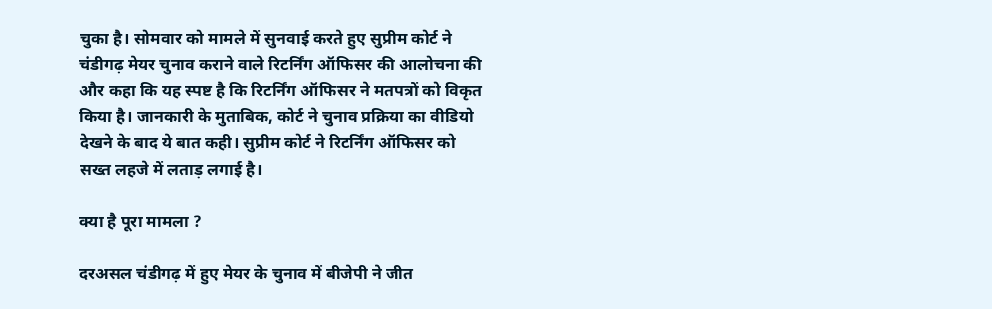चुका है। सोमवार को मामले में सुनवाई करते हुए सुप्रीम कोर्ट ने चंडीगढ़ मेयर चुनाव कराने वाले रिटर्निंग ऑफिसर की आलोचना की और कहा कि यह स्पष्ट है कि रिटर्निंग ऑफिसर ने मतपत्रों को विकृत किया है। जानकारी के मुताबिक, कोर्ट ने चुनाव प्रक्रिया का वीडियो देखने के बाद ये बात कही। सुप्रीम कोर्ट ने रिटर्निंग ऑफिसर को सख्त लहजे में लताड़ लगाई है।

क्या है पूरा मामला ?

दरअसल चंडीगढ़ में हुए मेयर के चुनाव में बीजेपी ने जीत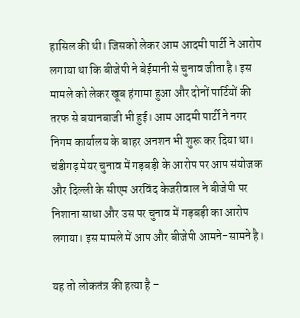हासिल की थी। जिसको लेकर आम आदमी पार्टी ने आरोप लगाया था कि बीजेपी ने बेईमानी से चुनाव जीता है। इस मामले को लेकर खूब हंगामा हुआ और दोनों पार्टियों की तरफ से बयानबाजी भी हुई। आम आदमी पार्टी ने नगर निगम कार्यालय के बाहर अनशन भी शुरू कर दिया था। चंडीगढ़ मेयर चुनाव में गड़बड़ी के आरोप पर आप संयोजक और दिल्ली के सीएम अरविंद केजरीवाल ने बीजेपी पर निशाना साधा और उस पर चुनाव में गड़बड़ी का आरोप लगाया। इस मामले में आप और बीजेपी आमने-सामने है।

यह तो लोकतंत्र की हत्या है –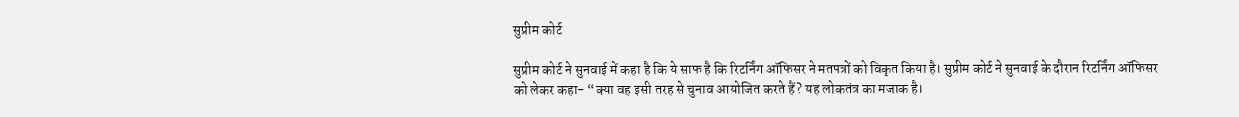सुप्रीम कोर्ट

सुप्रीम कोर्ट ने सुनवाई में कहा है कि ये साफ है कि रिटर्निंग ऑफिसर ने मतपत्रों को विकृत किया है। सुप्रीम कोर्ट ने सुनवाई के दौरान रिटर्निंग ऑफिसर को लेकर कहा- “क्या वह इसी तरह से चुनाव आयोजित करते हैं? यह लोकतंत्र का मजाक है।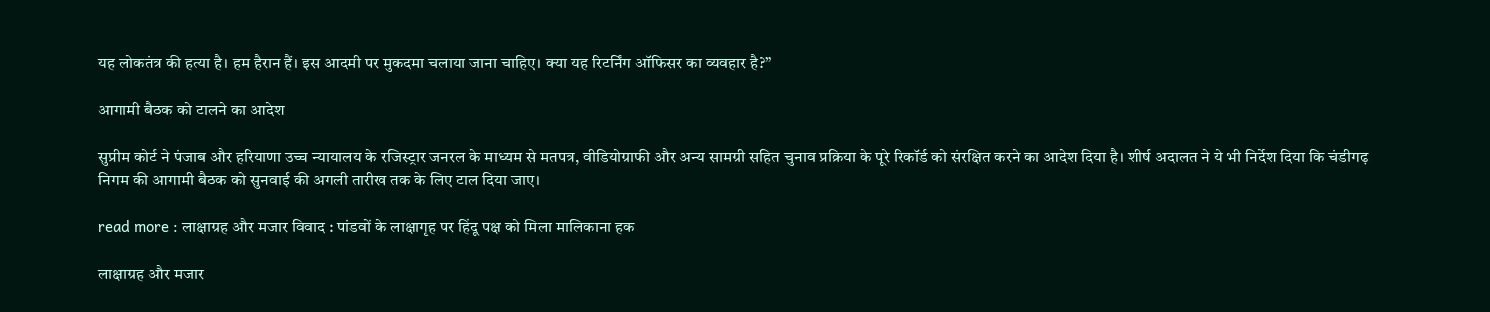यह लोकतंत्र की हत्या है। हम हैरान हैं। इस आदमी पर मुकदमा चलाया जाना चाहिए। क्या यह रिटर्निंग ऑफिसर का व्यवहार है?”

आगामी बैठक को टालने का आदेश

सुप्रीम कोर्ट ने पंजाब और हरियाणा उच्च न्यायालय के रजिस्ट्रार जनरल के माध्यम से मतपत्र, वीडियोग्राफी और अन्य सामग्री सहित चुनाव प्रक्रिया के पूरे रिकॉर्ड को संरक्षित करने का आदेश दिया है। शीर्ष अदालत ने ये भी निर्देश दिया कि चंडीगढ़ निगम की आगामी बैठक को सुनवाई की अगली तारीख तक के लिए टाल दिया जाए।

read more : लाक्षाग्रह और मजार विवाद : पांडवों के लाक्षागृह पर हिंदू पक्ष को मिला मालिकाना हक

लाक्षाग्रह और मजार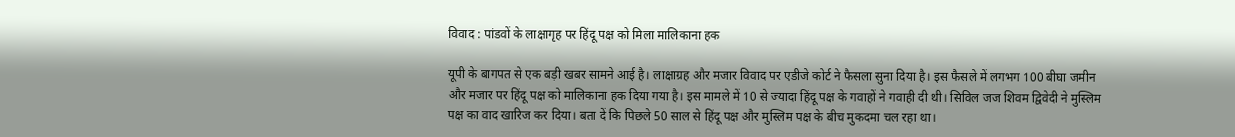विवाद : पांडवों के लाक्षागृह पर हिंदू पक्ष को मिला मालिकाना हक

यूपी के बागपत से एक बड़ी खबर सामने आई है। लाक्षाग्रह और मजार विवाद पर एडीजे कोर्ट ने फैसला सुना दिया है। इस फैसले में लगभग 100 बीघा जमीन और मजार पर हिंदू पक्ष को मालिकाना हक दिया गया है। इस मामले में 10 से ज्यादा हिंदू पक्ष के गवाहों ने गवाही दी थी। सिविल जज शिवम द्विवेदी ने मुस्लिम पक्ष का वाद खारिज कर दिया। बता दें कि पिछले 50 साल से हिंदू पक्ष और मुस्लिम पक्ष के बीच मुकदमा चल रहा था।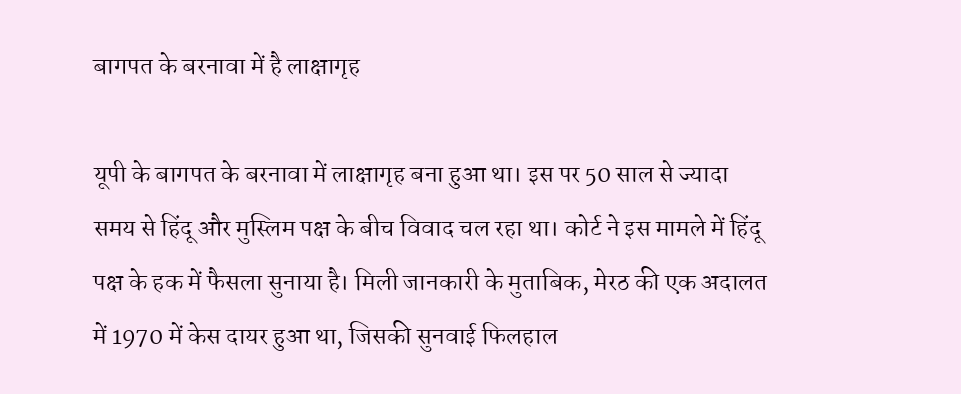बागपत के बरनावा में है लाक्षागृह

यूपी के बागपत के बरनावा में लाक्षागृह बना हुआ था। इस पर 50 साल से ज्यादा समय से हिंदू और मुस्लिम पक्ष के बीच विवाद चल रहा था। कोर्ट ने इस मामले में हिंदू पक्ष के हक में फैसला सुनाया है। मिली जानकारी के मुताबिक, मेरठ की एक अदालत में 1970 में केस दायर हुआ था, जिसकी सुनवाई फिलहाल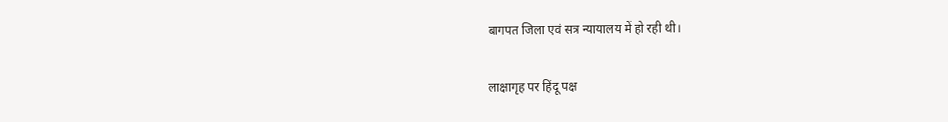बागपत जिला एवं सत्र न्यायालय में हो रही थी।

लाक्षागृह पर हिंदू पक्ष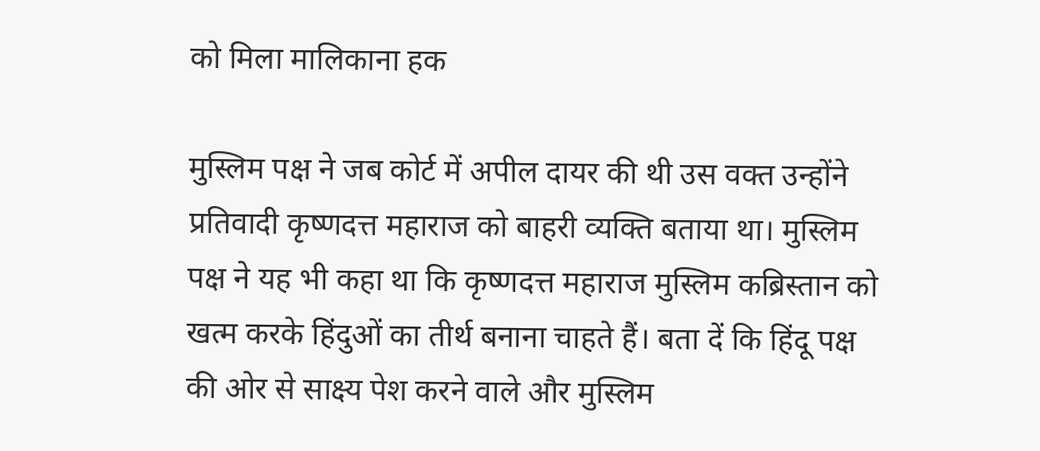को मिला मालिकाना हक

मुस्लिम पक्ष ने जब कोर्ट में अपील दायर की थी उस वक्त उन्होंने प्रतिवादी कृष्णदत्त महाराज को बाहरी व्यक्ति बताया था। मुस्लिम पक्ष ने यह भी कहा था कि कृष्णदत्त महाराज मुस्लिम कब्रिस्तान को खत्म करके हिंदुओं का तीर्थ बनाना चाहते हैं। बता दें कि हिंदू पक्ष की ओर से साक्ष्य पेश करने वाले और मुस्लिम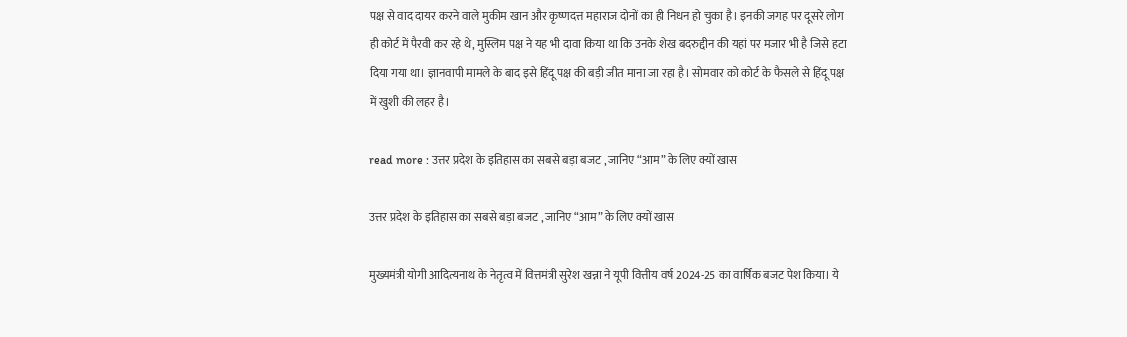पक्ष से वाद दायर करने वाले मुकीम खान और कृष्णदत्त महाराज दोनों का ही निधन हो चुका है। इनकी जगह पर दूसरे लोग ही कोर्ट में पैरवी कर रहे थे, मुस्लिम पक्ष ने यह भी दावा किया था कि उनके शेख बदरुद्दीन की यहां पर मजार भी है जिसे हटा दिया गया था। ज्ञानवापी मामले के बाद इसे हिंदू पक्ष की बड़ी जीत माना जा रहा है। सोमवार को कोर्ट के फैसले से हिंदू पक्ष में खुशी की लहर है।

read more : उत्तर प्रदेश के इतिहास का सबसे बड़ा बजट , जानिए “आम” के लिए क्यों खास

उत्तर प्रदेश के इतिहास का सबसे बड़ा बजट , जानिए “आम” के लिए क्यों खास

मुख्यमंत्री योगी आदित्यनाथ के नेतृत्व में वित्तमंत्री सुरेश खन्ना ने यूपी वित्तीय वर्ष 2024-25 का वार्षिक बजट पेश किया। ये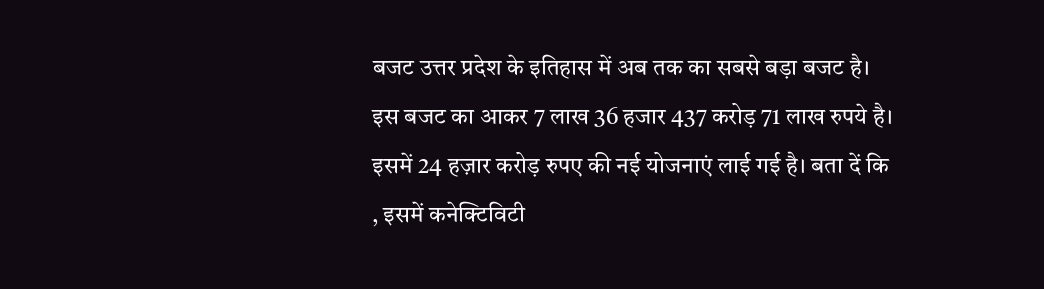बजट उत्तर प्रदेश के इतिहास में अब तक का सबसे बड़ा बजट है। इस बजट का आकर 7 लाख 36 हजार 437 करोड़ 71 लाख रुपये है। इसमें 24 हज़ार करोड़ रुपए की नई योजनाएं लाई गई है। बता दें कि , इसमें कनेक्टिविटी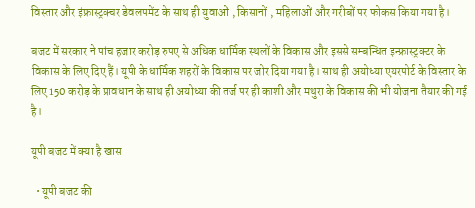विस्तार और इंफ्रास्ट्रक्चर डेवलपमेंट के साथ ही युवाओं , किसानों , महिलाओं और गरीबों पर फोकस किया गया है।

बजट में सरकार ने पांच हजार करोड़ रुपए से अधिक धार्मिक स्थलों के विकास और इससे सम्‍बन्‍धित इन्फ्रास्ट्रक्टर के विकास के लिए दिए हैं। यूपी के धार्मिक शहरों के विकास पर जोर दिया गया है। साथ ही अयोध्‍या एयरपोर्ट के विस्‍तार के लिए 150 करोड़ के प्रावधान के साथ ही अयोध्या की तर्ज पर ही काशी और मथुरा के विकास की भी योजना तैयार की गई है।

यूपी बजट में क्या है खास

  • यूपी बजट की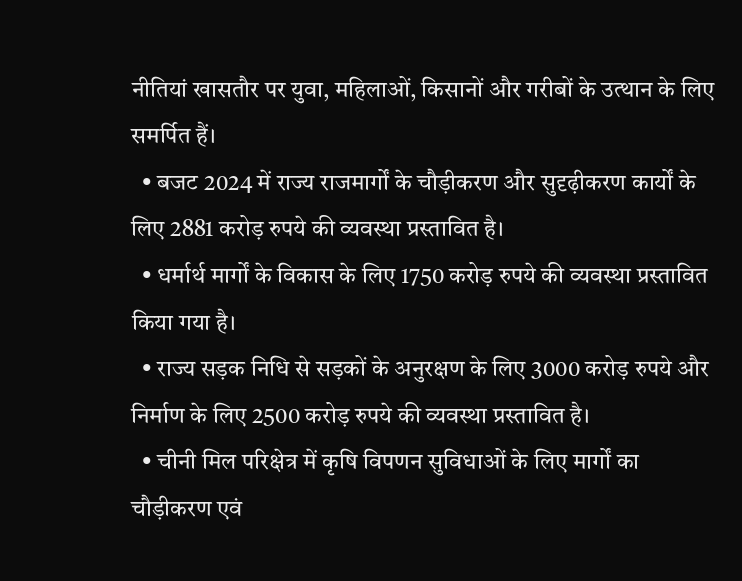नीतियां खासतौर पर युवा, महिलाओं, किसानों और गरीबों के उत्‍थान के लिए समर्पित हैं।
  • बजट 2024 में राज्य राजमार्गों के चौड़ीकरण और सुदृढ़ीकरण कार्यों के लिए 2881 करोड़ रुपये की व्यवस्था प्रस्तावित है।
  • धर्मार्थ मार्गों के विकास के लिए 1750 करोड़ रुपये की व्यवस्था प्रस्तावित किया गया है।
  • राज्य सड़क निधि से सड़कों के अनुरक्षण के लिए 3000 करोड़ रुपये और निर्माण के लिए 2500 करोड़ रुपये की व्यवस्था प्रस्तावित है।
  • चीनी मिल परिक्षेत्र में कृषि विपणन सुविधाओं के लिए मार्गों का चौड़ीकरण एवं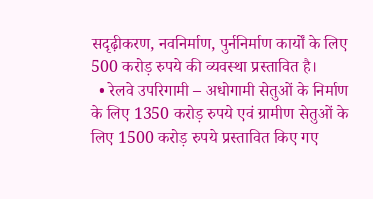सदृढ़ीकरण, नवनिर्माण, पुर्ननिर्माण कार्यों के लिए 500 करोड़ रुपये की व्यवस्था प्रस्तावित है।
  • रेलवे उपरिगामी – अधोगामी सेतुओं के निर्माण के लिए 1350 करोड़ रुपये एवं ग्रामीण सेतुओं के लिए 1500 करोड़ रुपये प्रस्तावित किए गए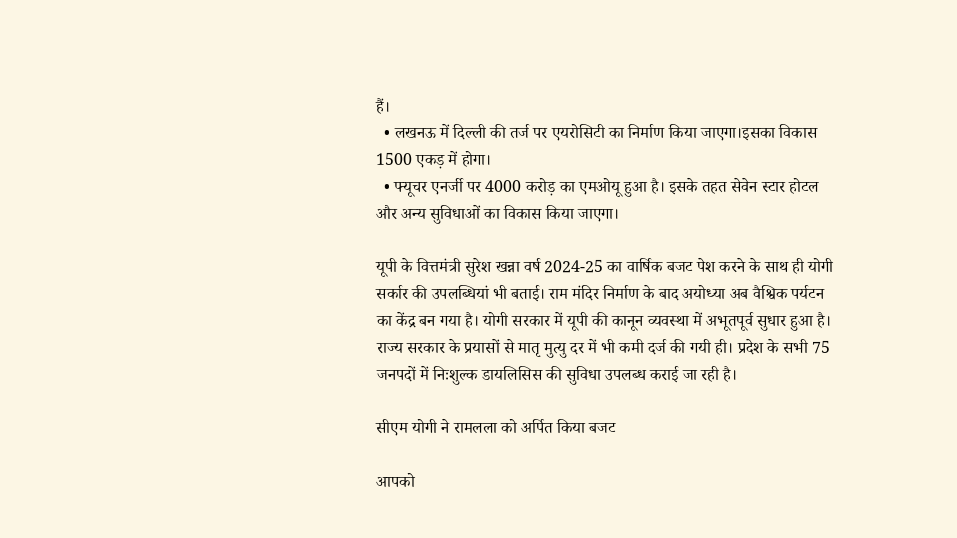हैं।
  • लखनऊ में दिल्ली की तर्ज पर एयरोसिटी का निर्माण किया जाएगा।इसका विकास 1500 एकड़ में होगा।
  • फ्यूचर एनर्जी पर 4000 करोड़ का एमओयू हुआ है। इसके तहत सेवेन स्टार होटल और अन्य सुविधाओं का विकास किया जाएगा।

यूपी के वित्तमंत्री सुरेश खन्ना वर्ष 2024-25 का वार्षिक बजट पेश करने के साथ ही योगी सर्कार की उपलब्धियां भी बताई। राम मंदिर निर्माण के बाद अयोध्‍या अब वैश्विक पर्यटन का केंद्र बन गया है। योगी सरकार में यूपी की कानून व्यवस्था में अभूतपूर्व सुधार हुआ है। राज्य सरकार के प्रयासों से मातृ मुत्यु दर में भी कमी दर्ज की गयी ही। प्रदेश के सभी 75 जनपदों में निःशुल्क डायलिसिस की सुविधा उपलब्ध कराई जा रही है।

सीएम योगी ने रामलला को अर्पित किया बजट

आपको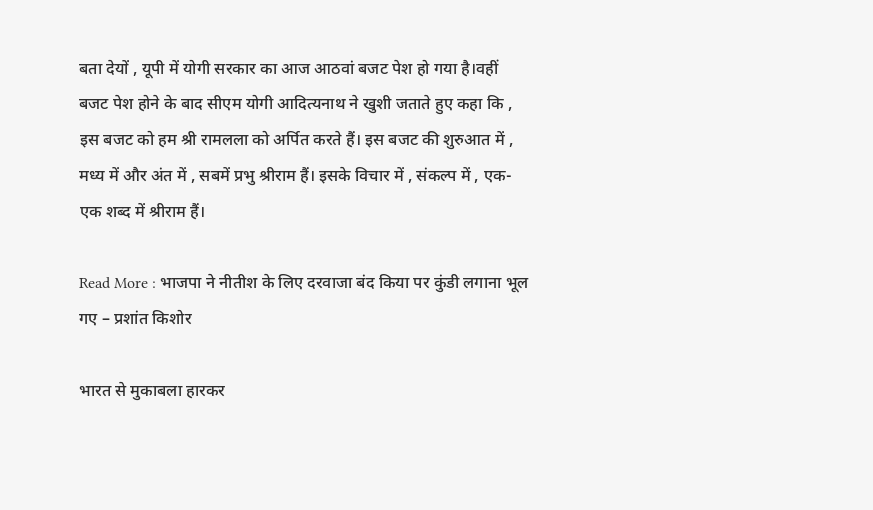बता देयों , यूपी में योगी सरकार का आज आठवां बजट पेश हो गया है।वहीं बजट पेश होने के बाद सीएम योगी आदित्यनाथ ने खुशी जताते हुए कहा कि , इस बजट को हम श्री रामलला को अर्पित करते हैं। इस बजट की शुरुआत में , मध्य में और अंत में , सबमें प्रभु श्रीराम हैं। इसके विचार में , संकल्प में , एक-एक शब्द में श्रीराम हैं।

Read More : भाजपा ने नीतीश के लिए दरवाजा बंद किया पर कुंडी लगाना भूल गए – प्रशांत किशोर

भारत से मुकाबला हारकर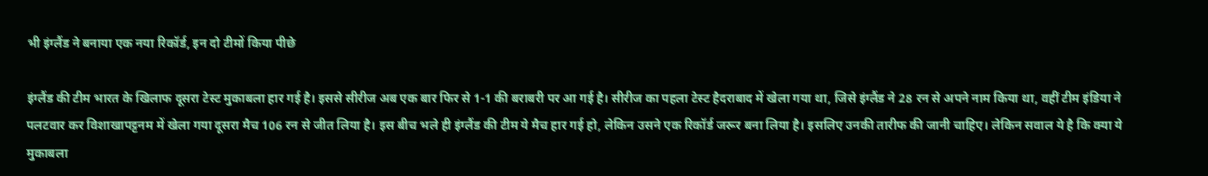भी इंग्लैंड ने बनाया एक नया रिकॉर्ड, इन दो टीमों किया पीछे

इंग्लैंड की टीम भारत के खिलाफ दूसरा टेस्ट मुकाबला हार गई है। इससे सीरीज अब एक बार फिर से 1-1 की बराबरी पर आ गई है। सीरीज का पहला टेस्ट हैदराबाद में खेला गया था, जिसे इंग्लैंड ने 28 रन से अपने नाम किया था, वहीं टीम इंडिया ने पलटवार कर विशाखापट्टनम में खेला गया दूसरा मैच 106 रन से जीत लिया है। इस बीच भले ही इंग्लैंड की टीम ये मैच हार गई हो, लेकिन उसने एक रिकॉर्ड जरूर बना लिया है। इसलिए उनकी तारीफ की जानी चाहिए। लेकिन सवाल ये है कि क्या ये मुकाबला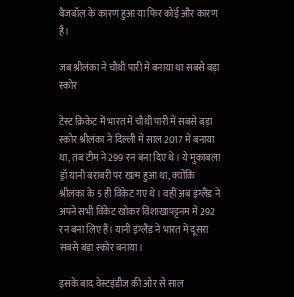बैजबॉल के कारण हुआ या फिर कोई और कारण है।

जब श्रीलंका ने चौथी पारी में बनाया था सबसे बड़ा स्कोर

टेस्ट क्रिकेट में भारत में चौथी पारी में सबसे बड़ा स्कोर श्रीलंका ने दिल्ली में साल 2017 में बनाया था, तब टीम ने 299 रन बना दिए थे। ये मुकाबला ड्रॉ यानी बराबरी पर खत्म हुआ था, क्योंकि श्रीलंका के 5 ही विकेट गए थे। वहीं अब इंग्लैंड ने अपने सभी विकेट खोकर विशाखापट्टनम में 292 रन बना लिए हैं। यानी इंग्लैंड ने भारत में दूसरा सबसे बड़ा स्कोर बनाया।

इसके बाद वेस्टइंडीज की ओर से साल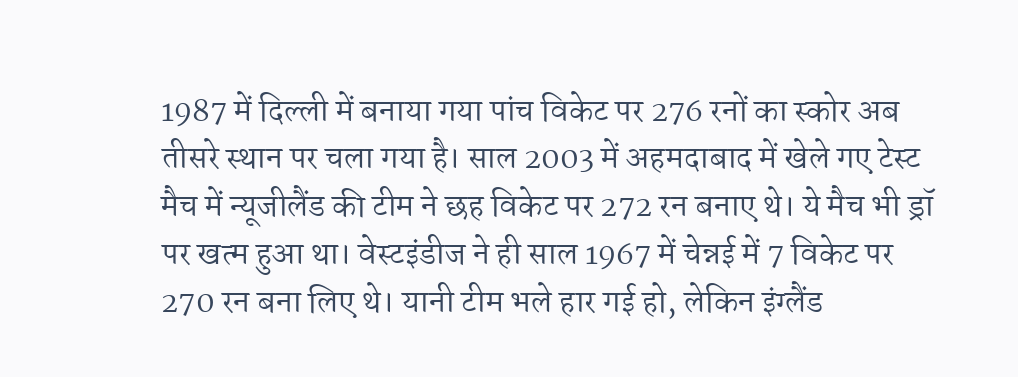1987 में दिल्ली में बनाया गया पांच विकेट पर 276 रनों का स्कोर अब तीसरे स्थान पर चला गया है। साल 2003 में अहमदाबाद में खेले गए टेस्ट मैच में न्यूजीलैंड की टीम ने छह विकेट पर 272 रन बनाए थे। ये मैच भी ड्रॉ पर खत्म हुआ था। वेस्टइंडीज ने ही साल 1967 में चेन्नई में 7 विकेट पर 270 रन बना लिए थे। यानी टीम भले हार गई हो, लेकिन इंग्लैंड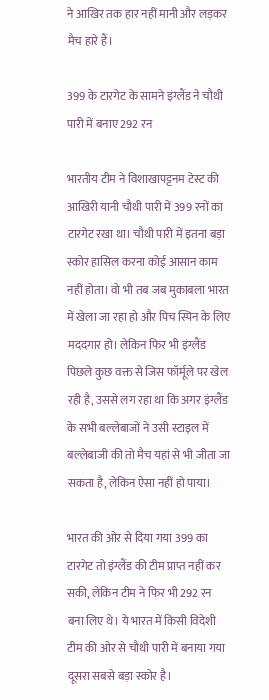ने आखिर तक हार नहीं मानी और लड़कर मैच हारे हैं।

399 के टारगेट के सामने इंग्लैंड ने चौथी पारी में बनाए 292 रन

भारतीय टीम ने विशाखापट्टनम टेस्ट की आखिरी यानी चौथी पारी में 399 रनों का टारगेट रखा था। चौथी पारी में इतना बड़ा स्कोर हासिल करना कोई आसान काम नहीं होता। वो भी तब जब मुकाबला भारत में खेला जा रहा हो और पिच स्पिन के लिए मददगार हो। लेकिन फिर भी इंग्लैंड पिछले कुछ वक्त से जिस फॉर्मूले पर खेल रही है, उससे लग रहा था कि अगर इंग्लैंड के सभी बल्लेबाजों ने उसी स्टाइल में बल्लेबाजी की तो मैच यहां से भी जीता जा सकता है, लेकिन ऐसा नहीं हो पाया।

भारत की ओर से दिया गया 399 का टारगेट तो इंग्लैंड की टीम प्राप्त नहीं कर सकी, लेकिन टीम ने फिर भी 292 रन बना लिए थे। ये भारत में किसी विदेशी टीम की ओर से चौथी पारी में बनाया गया दूसरा सबसे बड़ा स्कोर है।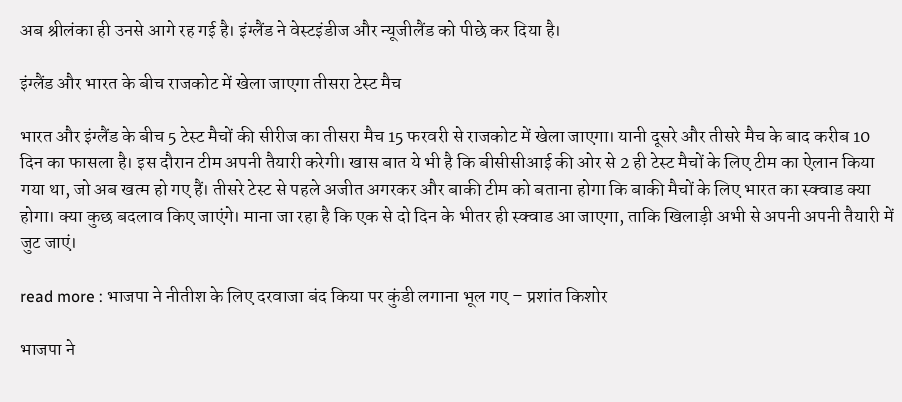अब श्रीलंका ही उनसे आगे रह गई है। इंग्लैंड ने वेस्टइंडीज और न्यूजीलैंड को पीछे कर दिया है।

इंग्लैंड और भारत के बीच राजकोट में खेला जाएगा तीसरा टेस्ट मैच

भारत और इंग्लैंड के बीच 5 टेस्ट मैचों की सीरीज का तीसरा मैच 15 फरवरी से राजकोट में खेला जाएगा। यानी दूसरे और तीसरे मैच के बाद करीब 10 दिन का फासला है। इस दौरान टीम अपनी तैयारी करेगी। खास बात ये भी है कि बीसीसीआई की ओर से 2 ही टेस्ट मैचों के लिए टीम का ऐलान किया गया था, जो अब खत्म हो गए हैं। तीसरे टेस्ट से पहले अजीत अगरकर और बाकी टीम को बताना होगा कि बाकी मैचों के लिए भारत का स्क्वाड क्या होगा। क्या कुछ बदलाव किए जाएंगे। माना जा रहा है कि एक से दो दिन के भीतर ही स्क्वाड आ जाएगा, ताकि खिलाड़ी अभी से अपनी अपनी तैयारी में जुट जाएं।

read more : भाजपा ने नीतीश के लिए दरवाजा बंद किया पर कुंडी लगाना भूल गए – प्रशांत किशोर

भाजपा ने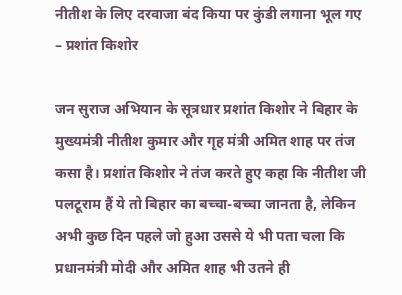नीतीश के लिए दरवाजा बंद किया पर कुंडी लगाना भूल गए – प्रशांत किशोर

जन सुराज अभियान के सूत्रधार प्रशांत किशोर ने बिहार के मुख्यमंत्री नीतीश कुमार और गृह मंत्री अमित शाह पर तंज कसा है। प्रशांत किशोर ने तंज करते हुए कहा कि नीतीश जी पलटूराम हैं ये तो बिहार का बच्चा-बच्चा जानता है, लेकिन अभी कुछ दिन पहले जो हुआ उससे ये भी पता चला कि प्रधानमंत्री मोदी और अमित शाह भी उतने ही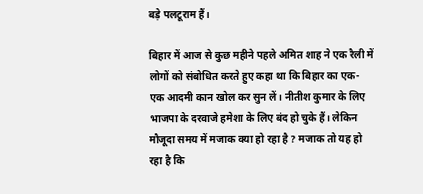बड़े पलटूराम हैं।

बिहार में आज से कुछ महीने पहले अमित शाह ने एक रैली में लोगों को संबोधित करते हुए कहा था कि बिहार का एक-एक आदमी कान खोल कर सुन लें। नीतीश कुमार के लिए भाजपा के दरवाजे हमेशा के लिए बंद हो चुके हैं। लेकिन मौजूदा समय में मजाक क्या हो रहा है ? मजाक तो यह हो रहा है कि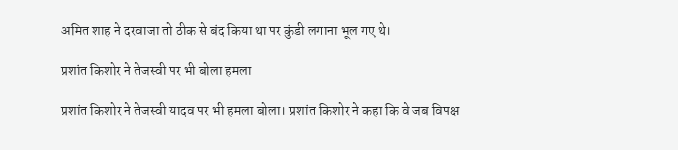अमित शाह ने दरवाजा तो ठीक से बंद किया था पर कुंडी लगाना भूल गए थे।

प्रशांत किशोर ने तेजस्वी पर भी बोला हमला

प्रशांत किशोर ने तेजस्वी यादव पर भी हमला बोला। प्रशांत किशोर ने कहा कि वे जब विपक्ष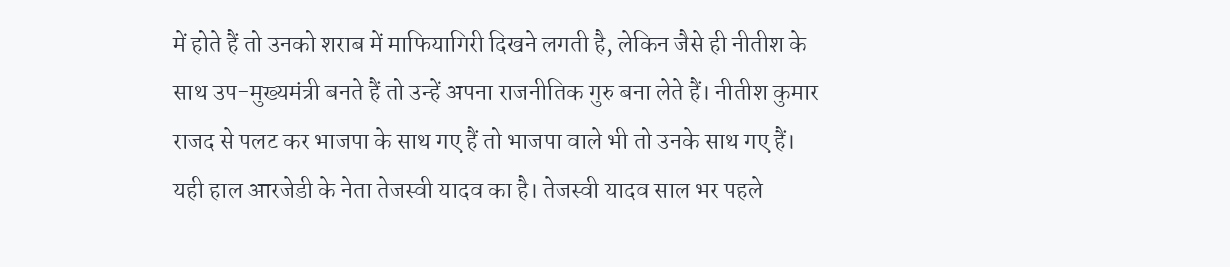में होते हैं तो उनको शराब में माफियागिरी दिखने लगती है, लेकिन जैसे ही नीतीश के साथ उप-मुख्यमंत्री बनते हैं तो उन्हें अपना राजनीतिक गुरु बना लेते हैं। नीतीश कुमार राजद से पलट कर भाजपा के साथ गए हैं तो भाजपा वाले भी तो उनके साथ गए हैं। यही हाल आरजेडी के नेता तेजस्वी यादव का है। तेजस्वी यादव साल भर पहले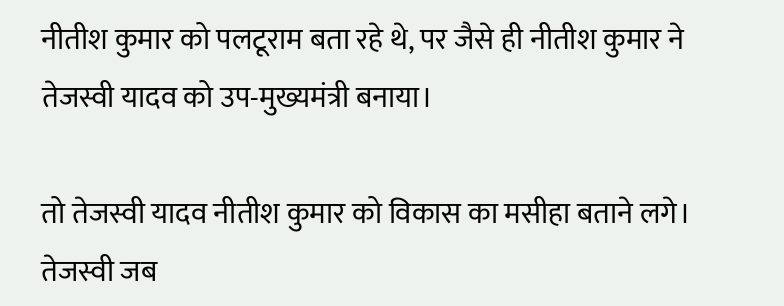नीतीश कुमार को पलटूराम बता रहे थे, पर जैसे ही नीतीश कुमार ने तेजस्वी यादव को उप-मुख्यमंत्री बनाया।

तो तेजस्वी यादव नीतीश कुमार को विकास का मसीहा बताने लगे। तेजस्वी जब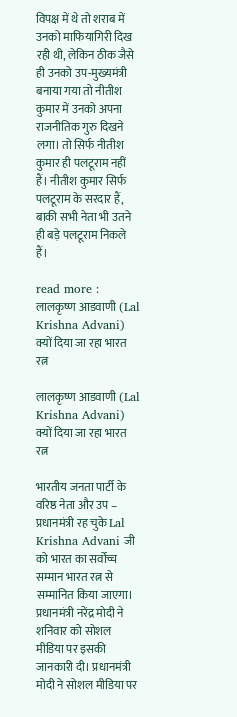विपक्ष में थे तो शराब में उनको माफियागिरी दिख रही थी, लेकिन ठीक जैसे ही उनको उप-मुख्यमंत्री बनाया गया तो नीतीश कुमार में उनको अपना राजनीतिक गुरु दिखने लगा। तो सिर्फ नीतीश कुमार ही पलटूराम नहीं हैं। नीतीश कुमार सिर्फ पलटूराम के सरदार हैं, बाकी सभी नेता भी उतने ही बड़े पलटूराम निकले हैं।

read more : लालकृष्ण आडवाणी (Lal Krishna Advani) क्यों दिया जा रहा भारत रत्न

लालकृष्ण आडवाणी (Lal Krishna Advani) क्यों दिया जा रहा भारत रत्न

भारतीय जनता पार्टी के वरिष्ठ नेता और उप – प्रधानमंत्री रह चुके Lal Krishna Advani जी को भारत का सर्वोच्च सम्मान भारत रत्न से सम्मानित किया जाएगा। प्रधानमंत्री नरेंद्र मोदी ने शनिवार को सोशल मीडिया पर इसकी जानकारी दी। प्रधानमंत्री मोदी ने सोशल मीडिया पर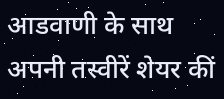आडवाणी के साथ अपनी तस्वीरें शेयर कीं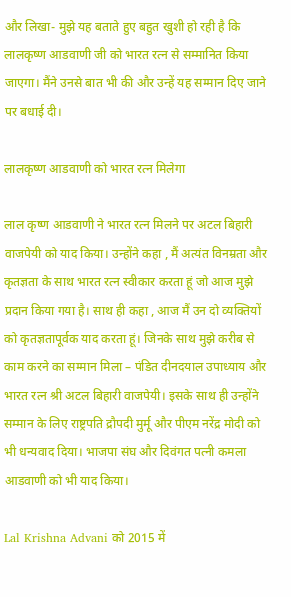और लिखा- मुझे यह बताते हुए बहुत खुशी हो रही है कि लालकृष्ण आडवाणी जी को भारत रत्न से सम्मानित किया जाएगा। मैंने उनसे बात भी की और उन्हें यह सम्मान दिए जाने पर बधाई दी।

लालकृष्ण आडवाणी को भारत रत्न मिलेगा

लाल कृष्ण आडवाणी ने भारत रत्न मिलने पर अटल बिहारी वाजपेयी को याद किया। उन्होंने कहा , मैं अत्यंत विनम्रता और कृतज्ञता के साथ भारत रत्न स्वीकार करता हूं जो आज मुझे प्रदान किया गया है। साथ ही कहा , आज मैं उन दो व्यक्तियों को कृतज्ञतापूर्वक याद करता हूं। जिनके साथ मुझे करीब से काम करने का सम्मान मिला – पंडित दीनदयाल उपाध्याय और भारत रत्न श्री अटल बिहारी वाजपेयी। इसके साथ ही उन्होंने सम्मान के लिए राष्ट्रपति द्रौपदी मुर्मू और पीएम नरेंद्र मोदी को भी धन्यवाद दिया। भाजपा संघ और दिवंगत पत्नी कमला आडवाणी को भी याद किया।

Lal Krishna Advani को 2015 में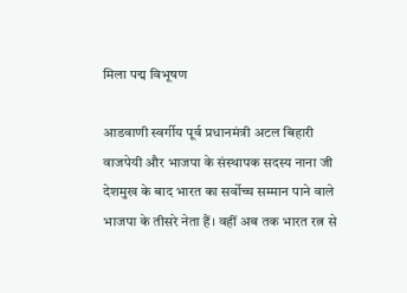मिला पद्म विभूषण

आडवाणी स्वर्गीय पूर्व प्रधानमंत्री अटल बिहारी वाजपेयी और भाजपा के संस्थापक सदस्य नाना जी देशमुख के बाद भारत का सर्वोच्च सम्मान पाने वाले भाजपा के तीसरे नेता हैं। वहीं अब तक भारत रत्न से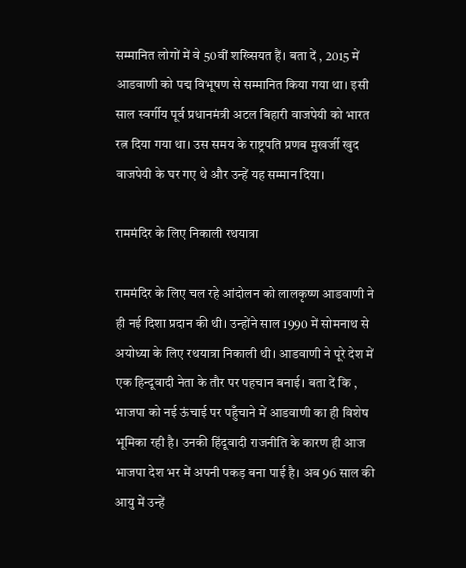सम्मानित लोगों में वे 50वीं शख्सियत हैं। बता दें , 2015 में आडवाणी को पद्म विभूषण से सम्मानित किया गया था। इसी साल स्वर्गीय पूर्व प्रधानमंत्री अटल बिहारी वाजपेयी को भारत रत्न दिया गया था। उस समय के राष्ट्रपति प्रणब मुखर्जी खुद वाजपेयी के घर गए थे और उन्हें यह सम्मान दिया।

राममंदिर के लिए निकाली रथयात्रा

राममंदिर के लिए चल रहे आंदोलन को लालकृष्ण आडवाणी ने ही नई दिशा प्रदान की थी। उन्होंने साल 1990 में सोमनाथ से अयोध्या के लिए रथयात्रा निकाली थी। आडवाणी ने पूरे देश में एक हिन्दूवादी नेता के तौर पर पहचान बनाई। बता दें कि , भाजपा को नई ऊंचाई पर पहुँचाने में आडवाणी का ही विशेष भूमिका रही है। उनकी हिंदूवादी राजनीति के कारण ही आज भाजपा देश भर में अपनी पकड़ बना पाई है। अब 96 साल की आयु में उन्हें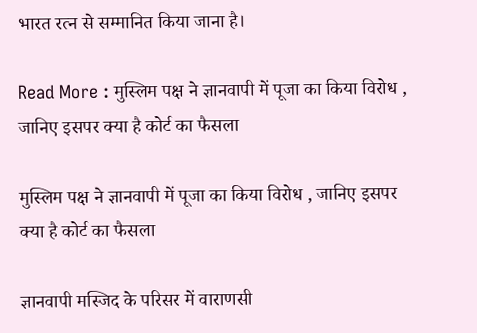भारत रत्न से सम्मानित किया जाना है।

Read More : मुस्लिम पक्ष ने ज्ञानवापी में पूजा का किया विरोध , जानिए इसपर क्या है कोर्ट का फैसला

मुस्लिम पक्ष ने ज्ञानवापी में पूजा का किया विरोध , जानिए इसपर क्या है कोर्ट का फैसला

ज्ञानवापी मस्जिद के परिसर में वाराणसी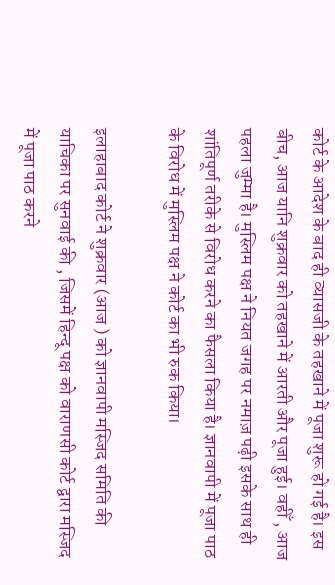कोर्ट के आदेश के बाद ही व्यासजी के तहखाने में पूजा शुरू हो गई है। इस बीच, आज यानि शुक्रवार को तहखाने में आरती और पूजा हुई। वहीँ , आज पहला जुम्मा है। मुस्लिम पक्ष ने नियत जगह पर नमाज़ पढ़ी इसके साथ ही शांतिपूर्ण तरीके से विरोध करने का फैसला किया है। ज्ञानवापी में पूजा पाठ के विरोध में मुस्लिम पक्ष ने कोर्ट का भी रुक किया।

इलाहाबाद कोर्ट ने शुक्रवार (आज ) को ज्ञानवापी मस्जिद समिति की याचिका पर सुनवाई की , जिसमें हिन्दू पक्ष को वाराणसी कोर्ट द्वारा मस्जिद में पूजा पाठ करने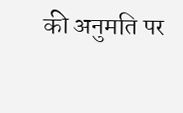की अनुमति पर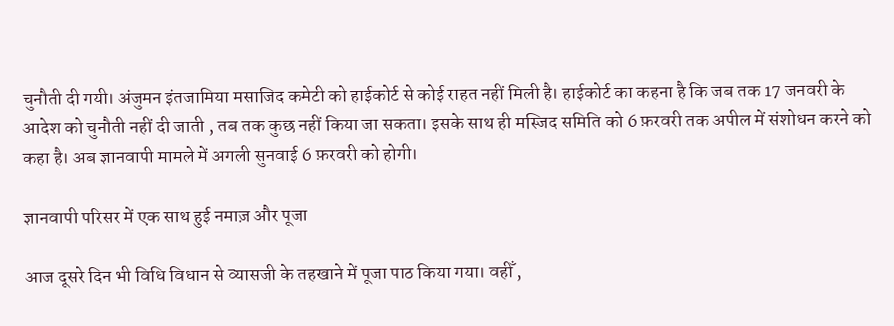चुनौती दी गयी। अंजुमन इंतजामिया मसाजिद कमेटी को हाईकोर्ट से कोई राहत नहीं मिली है। हाईकोर्ट का कहना है कि जब तक 17 जनवरी के आदेश को चुनौती नहीं दी जाती , तब तक कुछ नहीं किया जा सकता। इसके साथ ही मस्जिद समिति को 6 फ़रवरी तक अपील में संशोधन करने को कहा है। अब ज्ञानवापी मामले में अगली सुनवाई 6 फ़रवरी को होगी।

ज्ञानवापी परिसर में एक साथ हुई नमाज़ और पूजा

आज दूसरे दिन भी विधि विधान से व्यासजी के तहखाने में पूजा पाठ किया गया। वहीँ ,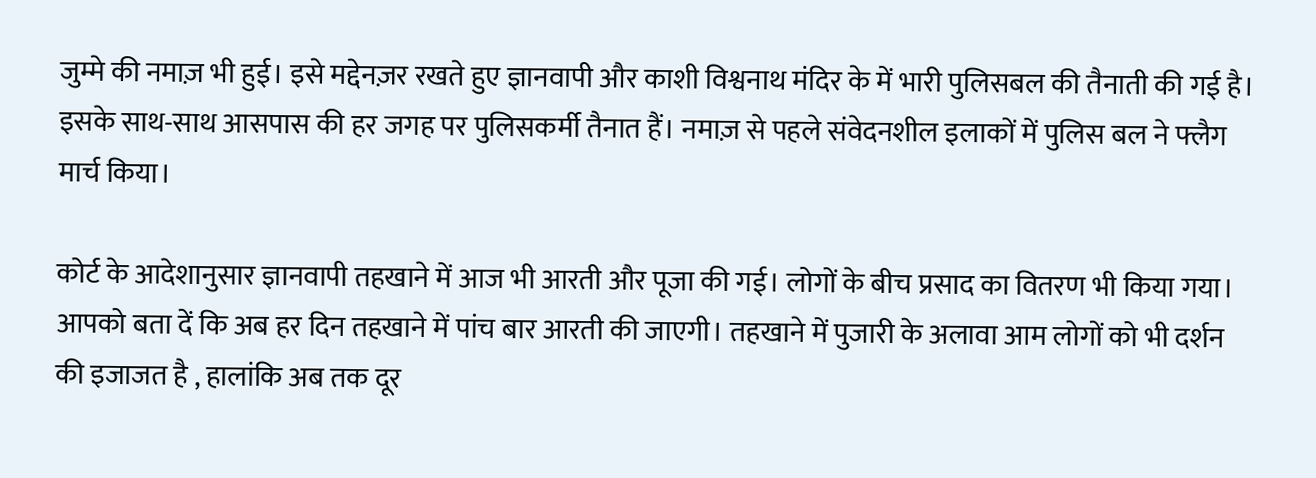जुम्मे की नमाज़ भी हुई। इसे मद्देनज़र रखते हुए ज्ञानवापी और काशी विश्वनाथ मंदिर के में भारी पुलिसबल की तैनाती की गई है। इसके साथ-साथ आसपास की हर जगह पर पुलिसकर्मी तैनात हैं। नमाज़ से पहले संवेदनशील इलाकों में पुलिस बल ने फ्लैग मार्च किया।

कोर्ट के आदेशानुसार ज्ञानवापी तहखाने में आज भी आरती और पूजा की गई। लोगों के बीच प्रसाद का वितरण भी किया गया। आपको बता दें कि अब हर दिन तहखाने में पांच बार आरती की जाएगी। तहखाने में पुजारी के अलावा आम लोगों को भी दर्शन की इजाजत है , हालांकि अब तक दूर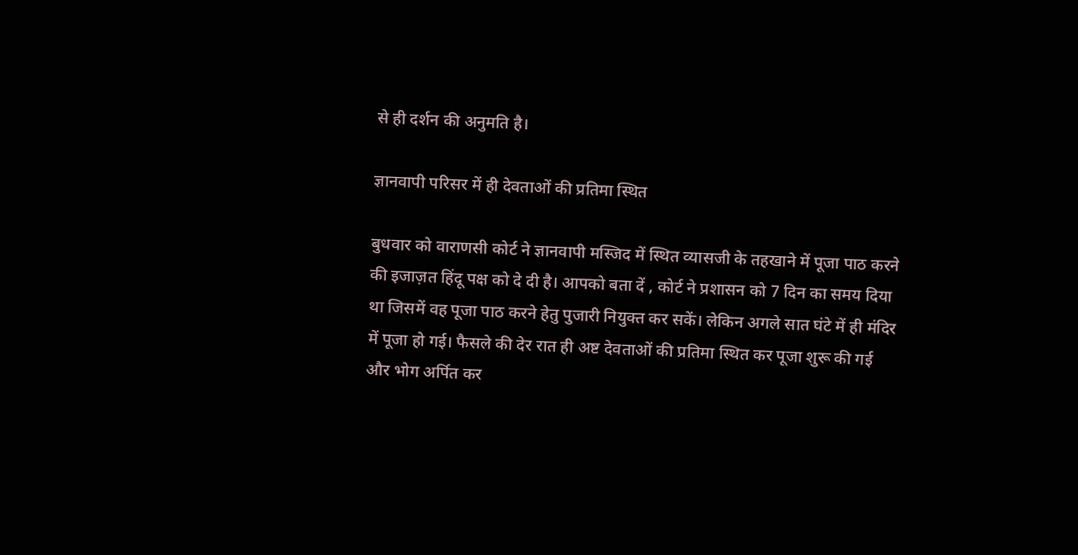से ही दर्शन की अनुमति है।

ज्ञानवापी परिसर में ही देवताओं की प्रतिमा स्थित

बुधवार को वाराणसी कोर्ट ने ज्ञानवापी मस्जिद में स्थित व्यासजी के तहखाने में पूजा पाठ करने की इजाज़त हिंदू पक्ष को दे दी है। आपको बता दें , कोर्ट ने प्रशासन को 7 दिन का समय दिया था जिसमें वह पूजा पाठ करने हेतु पुजारी नियुक्त कर सकें। लेकिन अगले सात घंटे में ही मंदिर में पूजा हो गई। फैसले की देर रात ही अष्ट देवताओं की प्रतिमा स्थित कर पूजा शुरू की गई और भोग अर्पित कर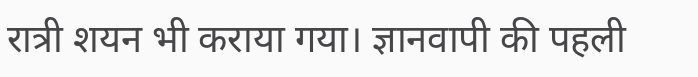रात्री शयन भी कराया गया। ज्ञानवापी की पहली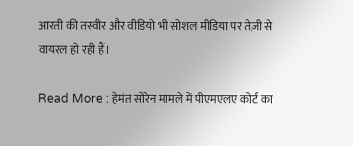आरती की तस्वीर और वीडियो भी सोशल मीडिया पर तेज़ी से वायरल हो रही हैं।

Read More : हेमंत सोरेन मामले में पीएमएलए कोर्ट का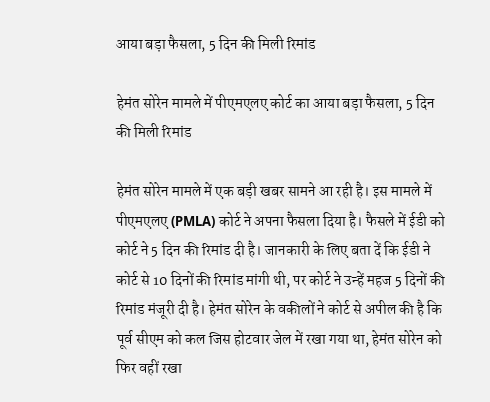आया बड़ा फैसला, 5 दिन की मिली रिमांड

हेमंत सोरेन मामले में पीएमएलए कोर्ट का आया बड़ा फैसला, 5 दिन की मिली रिमांड

हेमंत सोरेन मामले में एक बड़ी खबर सामने आ रही है। इस मामले में पीएमएलए (PMLA) कोर्ट ने अपना फैसला दिया है। फैसले में ईडी को कोर्ट ने 5 दिन की रिमांड दी है। जानकारी के लिए बता दें कि ईडी ने कोर्ट से 10 दिनों की रिमांड मांगी थी, पर कोर्ट ने उन्हें महज 5 दिनों की रिमांड मंजूरी दी है। हेमंत सोरेन के वकीलों ने कोर्ट से अपील की है कि पूर्व सीएम को कल जिस होटवार जेल में रखा गया था, हेमंत सोरेन को फिर वहीं रखा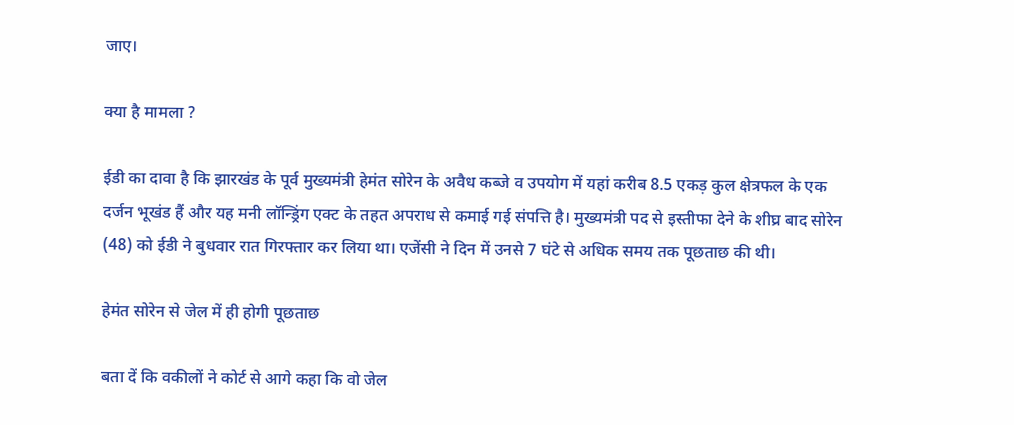जाए।

क्या है मामला ?

ईडी का दावा है कि झारखंड के पूर्व मुख्यमंत्री हेमंत सोरेन के अवैध कब्जे व उपयोग में यहां करीब 8.5 एकड़ कुल क्षेत्रफल के एक दर्जन भूखंड हैं और यह मनी लॉन्ड्रिंग एक्ट के तहत अपराध से कमाई गई संपत्ति है। मुख्यमंत्री पद से इस्तीफा देने के शीघ्र बाद सोरेन (48) को ईडी ने बुधवार रात गिरफ्तार कर लिया था। एजेंसी ने दिन में उनसे 7 घंटे से अधिक समय तक पूछताछ की थी।

हेमंत सोरेन से जेल में ही होगी पूछताछ

बता दें कि वकीलों ने कोर्ट से आगे कहा कि वो जेल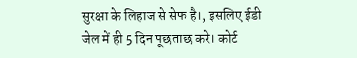सुरक्षा के लिहाज से सेफ है।, इसलिए ईडी जेल में ही 5 दिन पूछताछ करे। कोर्ट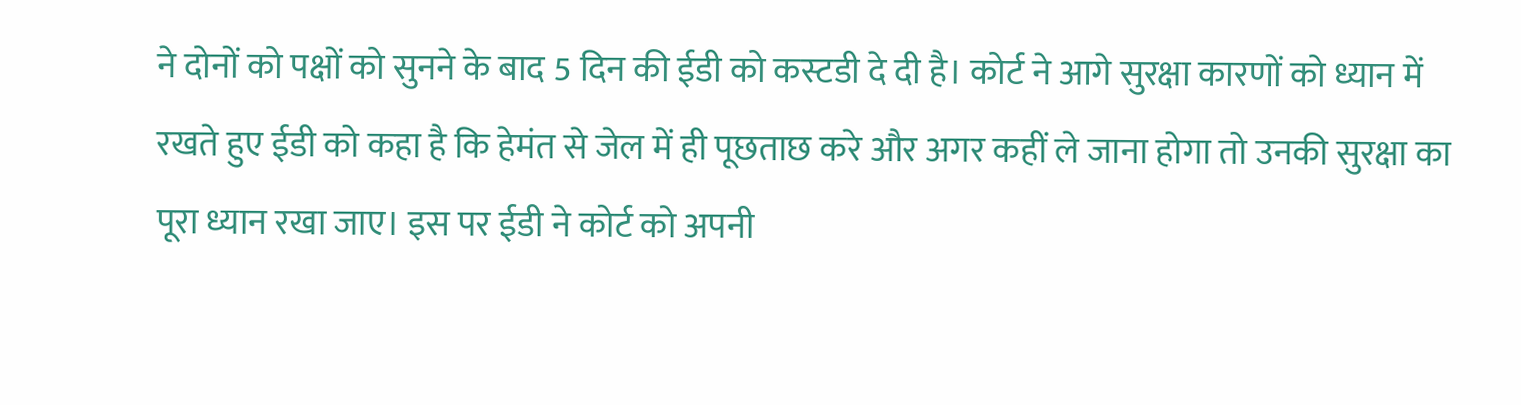ने दोनों को पक्षों को सुनने के बाद 5 दिन की ईडी को कस्टडी दे दी है। कोर्ट ने आगे सुरक्षा कारणों को ध्यान में रखते हुए ईडी को कहा है कि हेमंत से जेल में ही पूछताछ करे और अगर कहीं ले जाना होगा तो उनकी सुरक्षा का पूरा ध्यान रखा जाए। इस पर ईडी ने कोर्ट को अपनी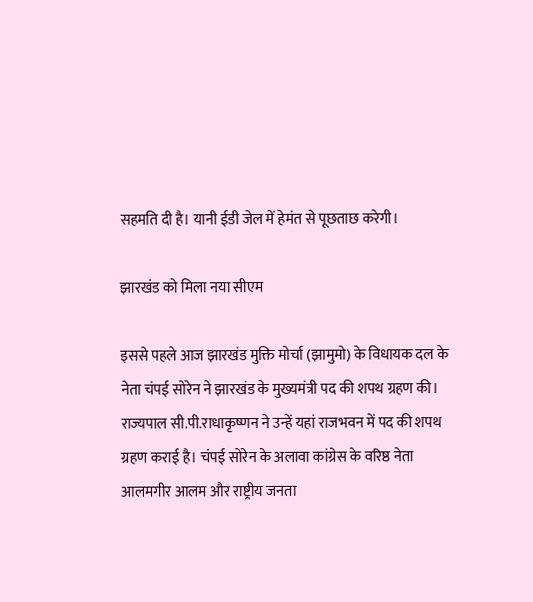सहमति दी है। यानी ईडी जेल में हेमंत से पूछताछ करेगी।

झारखंड को मिला नया सीएम

इससे पहले आज झारखंड मुक्ति मोर्चा (झामुमो) के विधायक दल के नेता चंपई सोरेन ने झारखंड के मुख्यमंत्री पद की शपथ ग्रहण की। राज्यपाल सी.पी.राधाकृष्णन ने उन्हें यहां राजभवन में पद की शपथ ग्रहण कराई है। चंपई सोरेन के अलावा कांग्रेस के वरिष्ठ नेता आलमगीर आलम और राष्ट्रीय जनता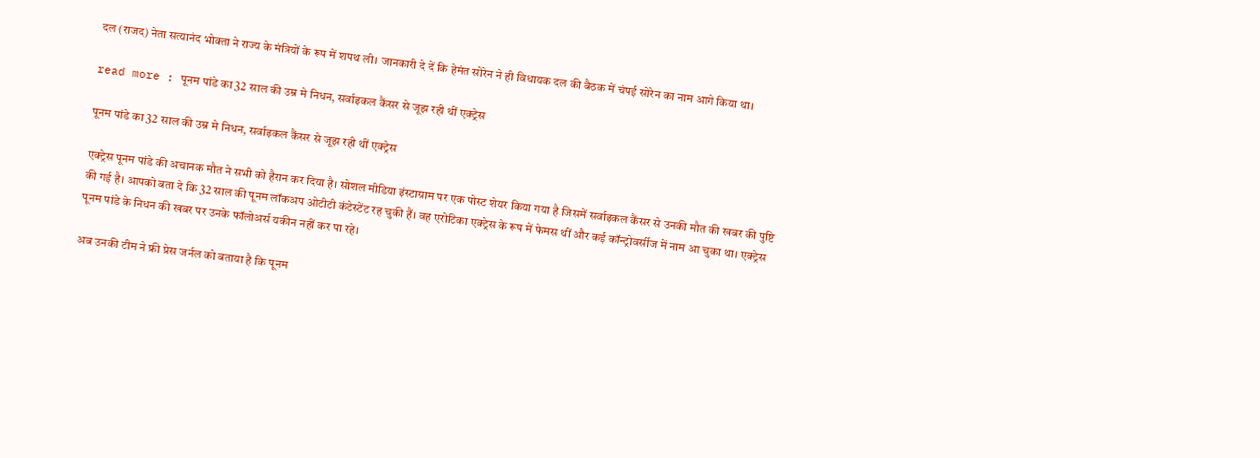दल (राजद) नेता सत्यानंद भोक्ता ने राज्य के मंत्रियों के रूप में शपथ ली। जानकारी दे दें कि हेमंत सोरेन ने ही विधायक दल की बैठक में चंपई सोरेन का नाम आगे किया था।

read more : पूनम पांडे का 32 साल की उम्र मे निधन, सर्वाइकल कैंसर से जूझ रही थीं एक्ट्रेस

पूनम पांडे का 32 साल की उम्र मे निधन, सर्वाइकल कैंसर से जूझ रही थीं एक्ट्रेस

एक्ट्रेस पूनम पांडे की अचानक मौत ने सभी को हैरान कर दिया है। सोशल मीडिया इंस्टाग्राम पर एक पोस्ट शेयर किया गया है जिसमें सर्वाइकल कैंसर से उनकी मौत की खबर की पुष्टि की गई है। आपको बता दे कि 32 साल की पूनम लॉकअप ओटीटी कंटेस्टेंट रह चुकी हैं। वह एरोटिका एक्ट्रेस के रूप में फेमस थीं और कई कॉन्ट्रोवर्सीज में नाम आ चुका था। एक्ट्रेस पूनम पांडे के निधन की खबर पर उनके फॉलोअर्स यकीन नहीं कर पा रहे।

अब उनकी टीम ने फ्री प्रेस जर्नल को बताया है कि पूनम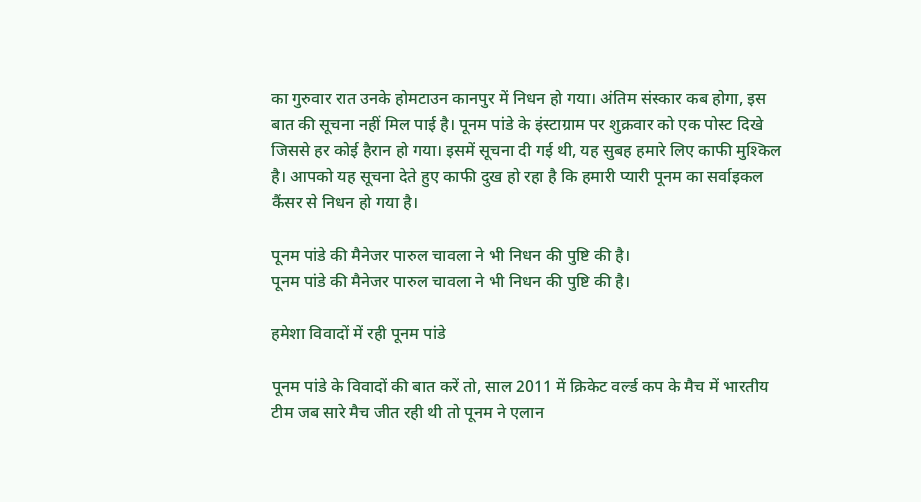का गुरुवार रात उनके होमटाउन कानपुर में निधन हो गया। अंतिम संस्कार कब होगा, इस बात की सूचना नहीं मिल पाई है। पूनम पांडे के इंस्टाग्राम पर शुक्रवार को एक पोस्ट दिखे जिससे हर कोई हैरान हो गया। इसमें सूचना दी गई थी, यह सुबह हमारे लिए काफी मुश्किल है। आपको यह सूचना देते हुए काफी दुख हो रहा है कि हमारी प्यारी पूनम का सर्वाइकल कैंसर से निधन हो गया है।

पूनम पांडे की मैनेजर पारुल चावला ने भी निधन की पुष्टि की है।
पूनम पांडे की मैनेजर पारुल चावला ने भी निधन की पुष्टि की है।

हमेशा विवादों में रही पूनम पांडे

पूनम पांडे के विवादों की बात करें तो, साल 2011 में क्रिकेट वर्ल्ड कप के मैच में भारतीय टीम जब सारे मैच जीत रही थी तो पूनम ने एलान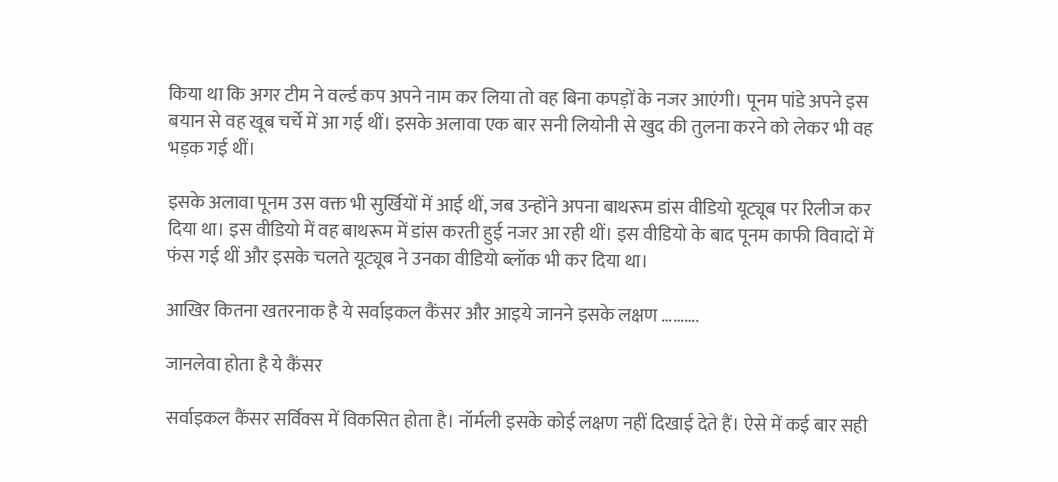किया था कि अगर टीम ने वर्ल्ड कप अपने नाम कर लिया तो वह बिना कपड़ों के नजर आएंगी। पूनम पांडे अपने इस बयान से वह खूब चर्चे में आ गई थीं। इसके अलावा एक बार सनी लियोनी से खुद की तुलना करने को लेकर भी वह भड़क गई थीं।

इसके अलावा पूनम उस वक्त भी सुर्खियों में आई थीं, जब उन्होंने अपना बाथरूम डांस वीडियो यूट्यूब पर रिलीज कर दिया था। इस वीडियो में वह बाथरूम में डांस करती हुई नजर आ रही थीं। इस वीडियो के बाद पूनम काफी विवादों में फंस गई थीं और इसके चलते यूट्यूब ने उनका वीडियो ब्लॉक भी कर दिया था।

आखिर कितना खतरनाक है ये सर्वाइकल कैंसर और आइये जानने इसके लक्षण ……….

जानलेवा होता है ये कैंसर

सर्वाइकल कैंसर सर्विक्स में विकसित होता है। नॉर्मली इसके कोई लक्षण नहीं दिखाई देते हैं। ऐसे में कई बार सही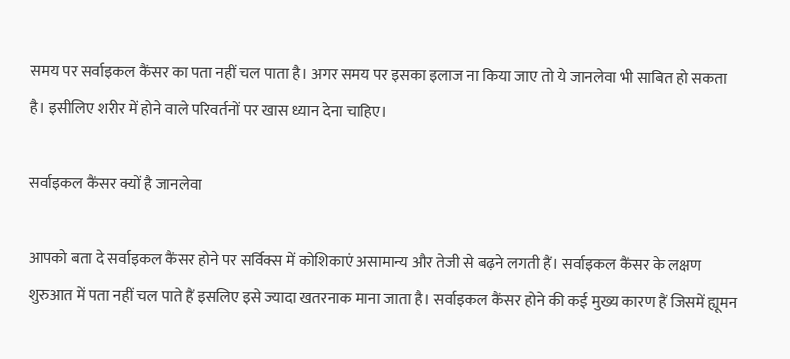समय पर सर्वाइकल कैंसर का पता नहीं चल पाता है। अगर समय पर इसका इलाज ना किया जाए तो ये जानलेवा भी साबित हो सकता है। इसीलिए शरीर में होने वाले परिवर्तनों पर खास ध्यान देना चाहिए।

सर्वाइकल कैंसर क्यों है जानलेवा

आपको बता दे सर्वाइकल कैंसर होने पर सर्विक्स में कोशिकाएं असामान्य और तेजी से बढ़ने लगती हैं। सर्वाइकल कैंसर के लक्षण शुरुआत में पता नहीं चल पाते हैं इसलिए इसे ज्यादा खतरनाक माना जाता है। सर्वाइकल कैंसर होने की कई मुख्य कारण हैं जिसमें ह्यूमन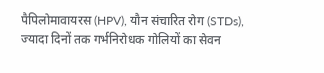पैपिलोमावायरस (HPV), यौन संचारित रोग (STDs), ज्यादा दिनों तक गर्भनिरोधक गोलियों का सेवन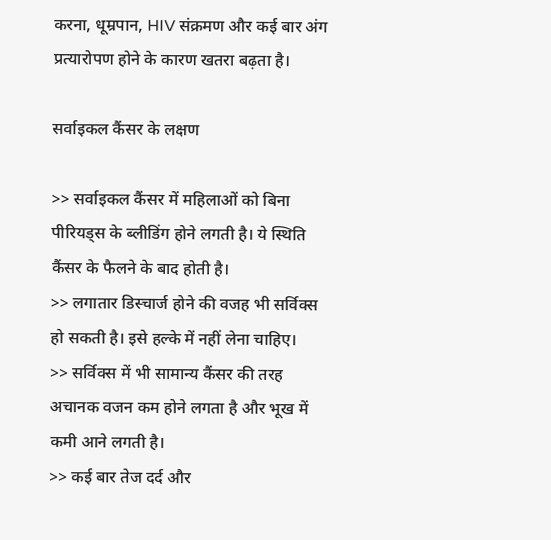करना, धूम्रपान, HIV संक्रमण और कई बार अंग प्रत्यारोपण होने के कारण खतरा बढ़ता है।

सर्वाइकल कैंसर के लक्षण

>> सर्वाइकल कैंसर में महिलाओं को बिना पीरियड्स के ब्लीडिंग होने लगती है। ये स्थिति कैंसर के फैलने के बाद होती है।
>> लगातार डिस्चार्ज होने की वजह भी सर्विक्स हो सकती है। इसे हल्के में नहीं लेना चाहिए।
>> सर्विक्स में भी सामान्य कैंसर की तरह अचानक वजन कम होने लगता है और भूख में कमी आने लगती है।
>> कई बार तेज दर्द और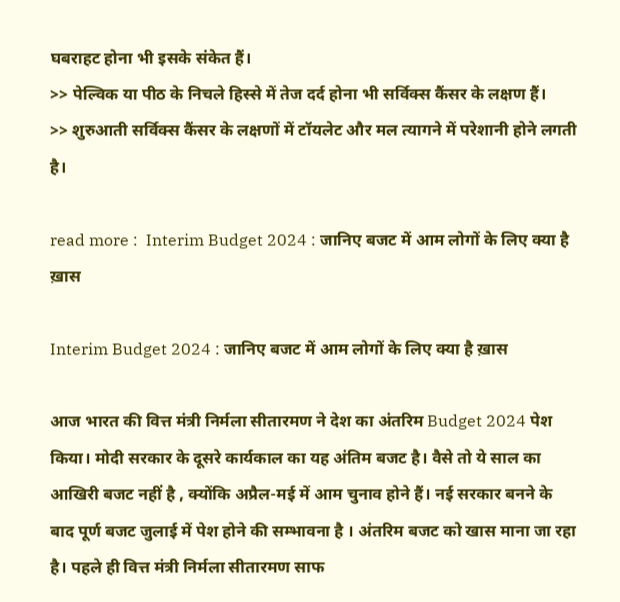घबराहट होना भी इसके संकेत हैं।
>> पेल्विक या पीठ के निचले हिस्से में तेज दर्द होना भी सर्विक्स कैंसर के लक्षण हैं।
>> शुरुआती सर्विक्स कैंसर के लक्षणों में टॉयलेट और मल त्यागने में परेशानी होने लगती है।

read more :  Interim Budget 2024 : जानिए बजट में आम लोगों के लिए क्या है ख़ास

Interim Budget 2024 : जानिए बजट में आम लोगों के लिए क्या है ख़ास

आज भारत की वित्त मंत्री निर्मला सीतारमण ने देश का अंतरिम Budget 2024 पेश किया। मोदी सरकार के दूसरे कार्यकाल का यह अंतिम बजट है। वैसे तो ये साल का आखिरी बजट नहीं है , क्योंकि अप्रैल-मई में आम चुनाव होने हैं। नई सरकार बनने के बाद पूर्ण बजट जुलाई में पेश होने की सम्भावना है । अंतरिम बजट को खास माना जा रहा है। पहले ही वित्त मंत्री निर्मला सीतारमण साफ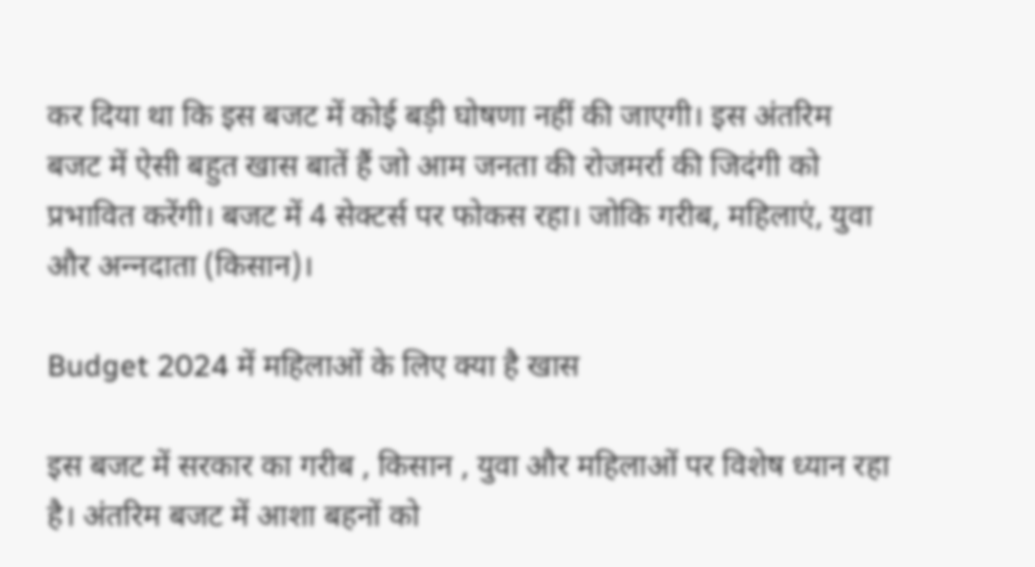कर दिया था कि इस बजट में कोई बड़ी घोषणा नहीं की जाएगी। इस अंतरिम बजट में ऐसी बहुत खास बातें हैं जो आम जनता की रोजमर्रा की जिदंगी को प्रभावित करेंगी। बजट में 4 सेक्‍टर्स पर फोकस रहा। जोकि गरीब, महिलाएं, युवा और अन्‍नदाता (किसान)।

Budget 2024 में महिलाओं के लिए क्या है खास

इस बजट में सरकार का गरीब , किसान , युवा और महिलाओं पर विशेष ध्यान रहा है। अंतरिम बजट में आशा बहनों को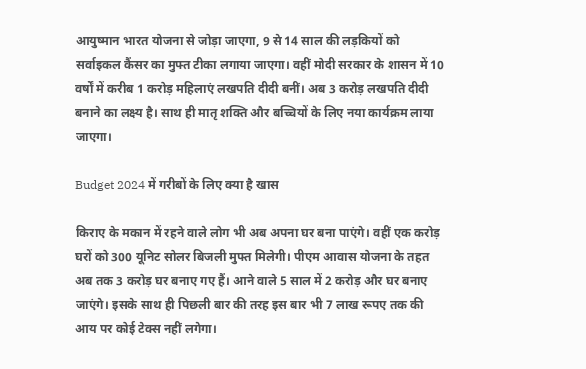आयुष्मान भारत योजना से जोड़ा जाएगा, 9 से 14 साल की लड़कियों को सर्वाइकल कैंसर का मुफ्त टीका लगाया जाएगा। वहीं मोदी सरकार के शासन में 10 वर्षों में करीब 1 करोड़ महिलाएं लखपति दीदी बनीं। अब 3 करोड़ लखपति दीदी बनाने का लक्ष्य है। साथ ही मातृ शक्ति और बच्चियों के लिए नया कार्यक्रम लाया जाएगा।

Budget 2024 में गरीबों के लिए क्या है खास

किराए के मकान में रहने वाले लोग भी अब अपना घर बना पाएंगे। वहीं एक करोड़ घरों को 300 यूनिट सोलर बिजली मुफ्त मिलेगी। पीएम आवास योजना के तहत अब तक 3 करोड़ घर बनाए गए हैं। आने वाले 5 साल में 2 करोड़ और घर बनाए जाएंगे। इसके साथ ही पिछली बार की तरह इस बार भी 7 लाख रूपए तक की आय पर कोई टेक्स नहीं लगेगा।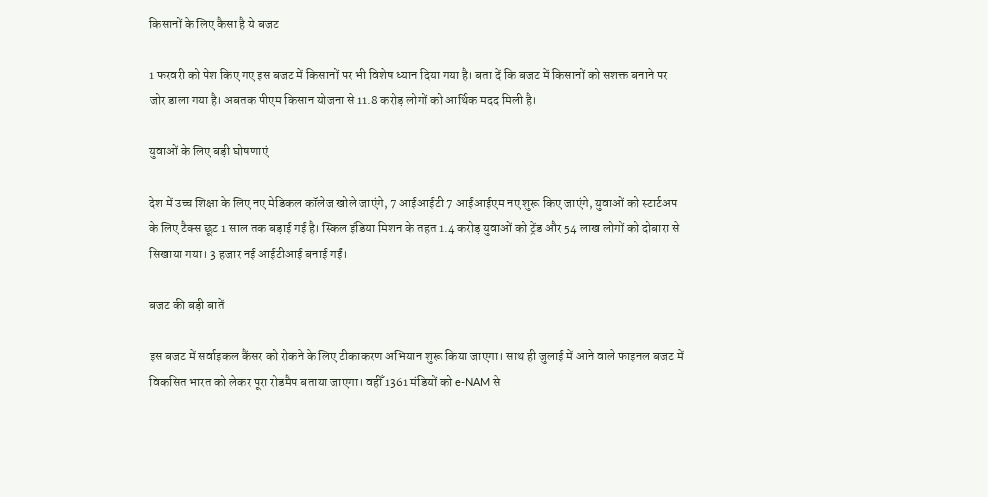किसानों के लिए कैसा है ये बजट

1 फरवरी को पेश किए गए इस बजट में किसानों पर भी विशेष ध्यान दिया गया है। बता दें कि बजट में किसानों को सशक्त बनाने पर जोर डाला गया है। अबतक पीएम किसान योजना से 11.8 करोड़ लोगों को आर्थिक मदद मिली है।

युवाओं के लिए बड़ी घोषणाएं

देश में उच्च शिक्षा के लिए नए मेडिकल कॉलेज खोले जाएंगे, 7 आईआईटी 7 आईआईएम नए शुरू किए जाएंगे, युवाओं को स्टार्टअप के लिए टैक्स छूट 1 साल तक बड़ाई गई है। स्किल इंडिया मिशन के तहत 1.4 करोड़ युवाओं को ट्रेंड और 54 लाख लोगों को दोबारा से सिखाया गया। 3 हजार नई आईटीआई बनाई गईं।

बजट की बड़ी बातें

इस बजट में सर्वाइकल कैंसर को रोकने के लिए टीकाकरण अभियान शुरू किया जाएगा। साथ ही जुलाई में आने वाले फाइनल बजट में विकसित भारत को लेकर पूरा रोडमैप बताया जाएगा। वहीँ 1361 मंडियों को e-NAM से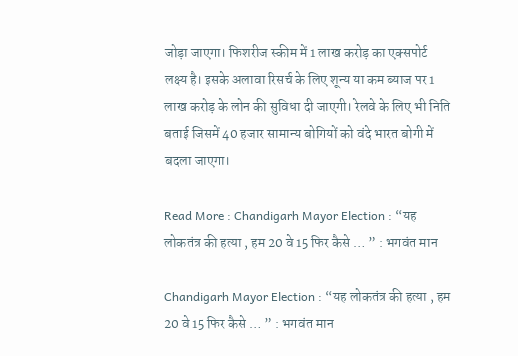जोड़ा जाएगा। फिशरीज स्कीम में 1 लाख करोड़ का एक्सपोर्ट लक्ष्य है। इसके अलावा रिसर्च के लिए शून्य या कम ब्याज पर 1 लाख करोड़ के लोन की सुविधा दी जाएगी। रेलवे के लिए भी निति बताई जिसमें 40 हजार सामान्य बोगियों को वंदे भारत बोगी में बदला जाएगा।

Read More : Chandigarh Mayor Election : “यह लोकतंत्र की हत्या , हम 20 वे 15 फिर कैसे … ” : भगवंत मान

Chandigarh Mayor Election : “यह लोकतंत्र की हत्या , हम 20 वे 15 फिर कैसे … ” : भगवंत मान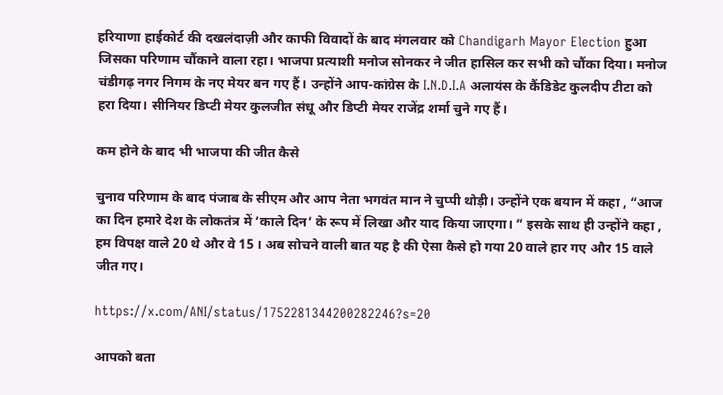हरियाणा हाईकोर्ट की दखलंदाज़ी और काफी विवादों के बाद मंगलवार को Chandigarh Mayor Election हुआ जिसका परिणाम चौंकाने वाला रहा। भाजपा प्रत्याशी मनोज सोनकर ने जीत हासिल कर सभी को चौंका दिया। मनोज चंडीगढ़ नगर निगम के नए मेयर बन गए हैं। उन्होंने आप-कांग्रेस के I.N.D.I.A अलायंस के कैंडिडेट कुलदीप टीटा को हरा दिया। सीनियर डिप्टी मेयर कुलजीत संधू और डिप्टी मेयर राजेंद्र शर्मा चुने गए हैं।

कम होने के बाद भी भाजपा की जीत कैसे

चुनाव परिणाम के बाद पंजाब के सीएम और आप नेता भगवंत मान ने चुप्पी थोड़ी। उन्होंने एक बयान में कहा , “आज का दिन हमारे देश के लोकतंत्र में ‘काले दिन’ के रूप में लिखा और याद किया जाएगा। ” इसके साथ ही उन्होंने कहा , हम विपक्ष वाले 20 थे और वे 15 । अब सोचने वाली बात यह है की ऐसा कैसे हो गया 20 वाले हार गए और 15 वाले जीत गए।

https://x.com/ANI/status/1752281344200282246?s=20

आपको बता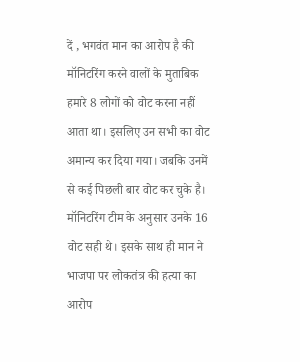दें , भगवंत मान का आरोप है की मॉनिटरिंग करने वालों के मुताबिक हमारे 8 लोगों को वोट करना नहीं आता था। इसलिए उन सभी का वोट अमान्य कर दिया गया। जबकि उनमें से कई पिछली बार वोट कर चुके है। मॉनिटरिंग टीम के अनुसार उनके 16 वोट सही थे। इसके साथ ही मान ने भाजपा पर लोकतंत्र की हत्या का आरोप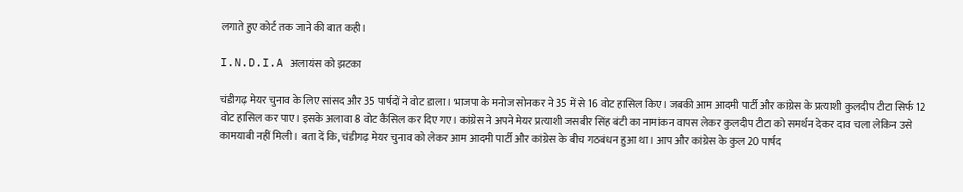लगाते हुए कोर्ट तक जाने की बात कही।

I.N.D.I.A अलायंस को झटका

चंडीगढ़ मेयर चुनाव के लिए सांसद और 35 पार्षदों ने वोट डाला। भाजपा के मनोज सोनकर ने 35 में से 16 वोट हासिल किए। जबकी आम आदमी पार्टी और कांग्रेस के प्रत्याशी कुलदीप टीटा सिर्फ 12 वोट हासिल कर पाए। इसके अलावा 8 वोट कैंसिल कर दिए गए। कांग्रेस ने अपने मेयर प्रत्याशी जसबीर सिंह बंटी का नामांकन वापस लेकर कुलदीप टीटा को समर्थन देकर दाव चला लेकिन उसे कामयाबी नहीं मिली। बता दें कि, चंडीगढ़ मेयर चुनाव को लेकर आम आदमी पार्टी और कांग्रेस के बीच गठबंधन हुआ था। आप और कांग्रेस के कुल 20 पार्षद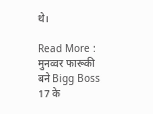थे।

Read More : मुनव्वर फारूकी बने Bigg Boss 17 के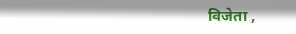विजेता ,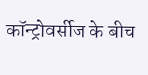कॉन्ट्रोवर्सीज के बीच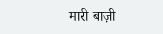मारी बाज़ी